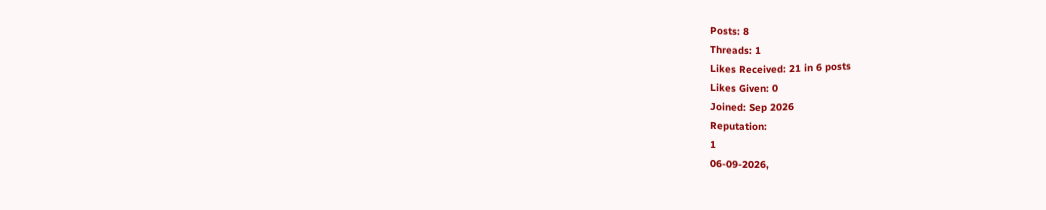Posts: 8
Threads: 1
Likes Received: 21 in 6 posts
Likes Given: 0
Joined: Sep 2026
Reputation:
1
06-09-2026,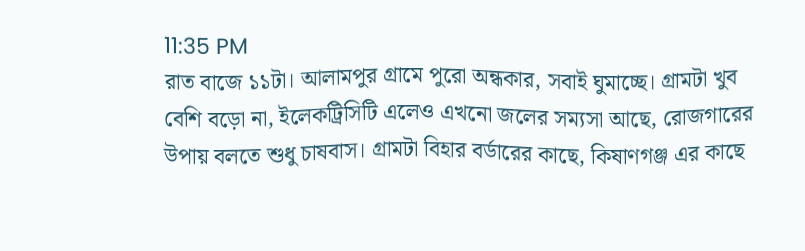11:35 PM
রাত বাজে ১১টা। আলামপুর গ্রামে পুরো অন্ধকার, সবাই ঘুমাচ্ছে। গ্রামটা খুব বেশি বড়ো না, ইলেকট্রিসিটি এলেও এখনো জলের সম্যসা আছে, রোজগারের উপায় বলতে শুধু চাষবাস। গ্রামটা বিহার বর্ডারের কাছে, কিষাণগঞ্জ এর কাছে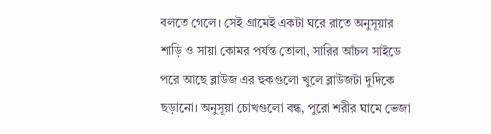বলতে গেলে। সেই গ্রামেই একটা ঘরে রাতে অনুসূয়ার শাড়ি ও সায়া কোমর পর্যন্ত তোলা, সারির আঁচল সাইডে পরে আছে ব্লাউজ এর হুকগুলো খুলে ব্লাউজটা দুদিকে ছড়ানো। অনুসূয়া চোখগুলো বন্ধ, পুরো শরীর ঘামে ভেজা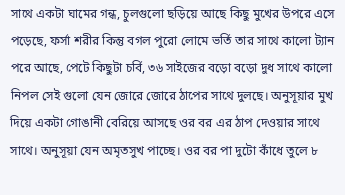সাথে একটা ঘামের গন্ধ, চুলগুলো ছড়িয়ে আছে কিছু মুখের উপরে এসে পড়েছে, ফর্সা শরীর কিন্তু বগল পুরো লোমে ভর্তি তার সাথে কালো ট্যান পরে আছে, পেটে কিছুটা চর্বি, ৩৬ সাইজের বড়ো বড়ো দুধ সাথে কালো নিপল সেই গুলো যেন জোরে জোরে ঠাপের সাথে দুলছে। অনুসূয়ার মুখ দিয়ে একটা গোঙানী বেরিয়ে আসছে ওর বর এর ঠাপ দেওয়ার সাথে সাথে। অনুসূয়া যেন অমৃতসুখ পাচ্ছে। ওর বর পা দুটো কাঁধে তুলে ৮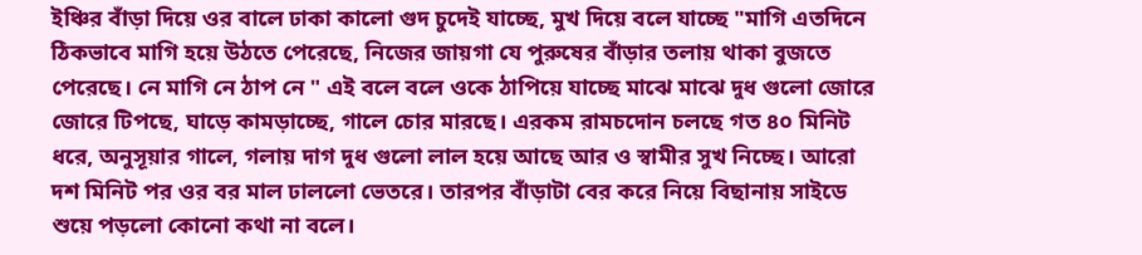ইঞ্চির বাঁড়া দিয়ে ওর বালে ঢাকা কালো গুদ চুদেই যাচ্ছে, মুখ দিয়ে বলে যাচ্ছে "মাগি এতদিনে ঠিকভাবে মাগি হয়ে উঠতে পেরেছে, নিজের জায়গা যে পুরুষের বাঁড়ার তলায় থাকা বুজতে পেরেছে। নে মাগি নে ঠাপ নে " এই বলে বলে ওকে ঠাপিয়ে যাচ্ছে মাঝে মাঝে দুধ গুলো জোরে জোরে টিপছে, ঘাড়ে কামড়াচ্ছে, গালে চোর মারছে। এরকম রামচদোন চলছে গত ৪০ মিনিট ধরে, অনুসূয়ার গালে, গলায় দাগ দুধ গুলো লাল হয়ে আছে আর ও স্বামীর সুখ নিচ্ছে। আরো দশ মিনিট পর ওর বর মাল ঢাললো ভেতরে। তারপর বাঁড়াটা বের করে নিয়ে বিছানায় সাইডে শুয়ে পড়লো কোনো কথা না বলে।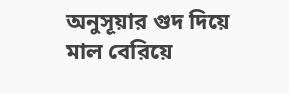অনুসূয়ার গুদ দিয়ে মাল বেরিয়ে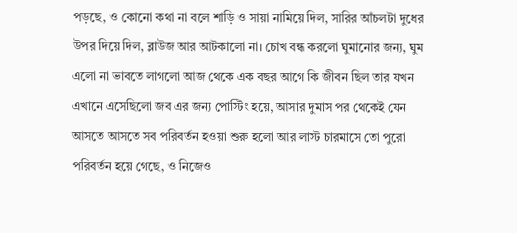পড়ছে, ও কোনো কথা না বলে শাড়ি ও সায়া নামিয়ে দিল, সারির আঁচলটা দুধের উপর দিয়ে দিল, ব্লাউজ আর আটকালো না। চোখ বন্ধ করলো ঘুমানোর জন্য, ঘুম এলো না ভাবতে লাগলো আজ থেকে এক বছর আগে কি জীবন ছিল তার যখন এখানে এসেছিলো জব এর জন্য পোস্টিং হয়ে, আসার দুমাস পর থেকেই যেন আসতে আসতে সব পরিবর্তন হওয়া শুরু হলো আর লাস্ট চারমাসে তো পুরো পরিবর্তন হয়ে গেছে, ও নিজেও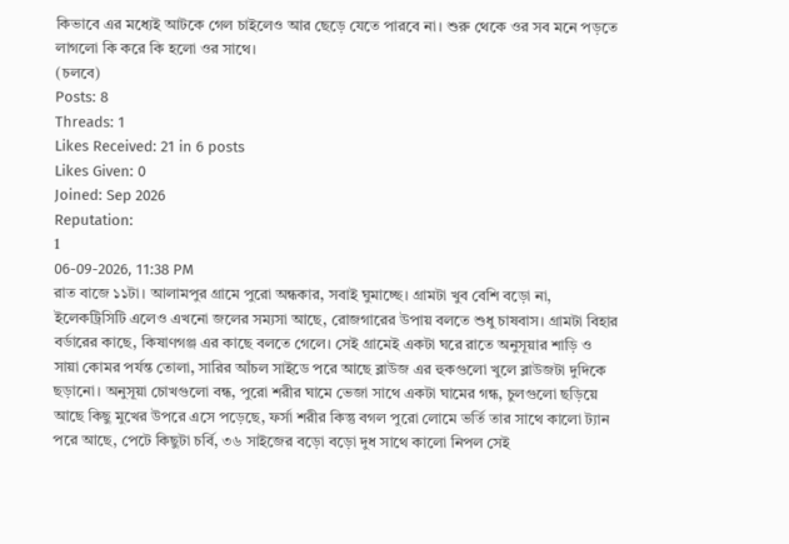কিভাবে এর মধ্যেই আটকে গেল চাইলেও আর ছেড়ে যেতে পারবে না। শুরু থেকে ওর সব মনে পড়তে লাগলো কি করে কি হলো ওর সাথে।
(চলবে)
Posts: 8
Threads: 1
Likes Received: 21 in 6 posts
Likes Given: 0
Joined: Sep 2026
Reputation:
1
06-09-2026, 11:38 PM
রাত বাজে ১১টা। আলামপুর গ্রামে পুরো অন্ধকার, সবাই ঘুমাচ্ছে। গ্রামটা খুব বেশি বড়ো না, ইলেকট্রিসিটি এলেও এখনো জলের সম্যসা আছে, রোজগারের উপায় বলতে শুধু চাষবাস। গ্রামটা বিহার বর্ডারের কাছে, কিষাণগঞ্জ এর কাছে বলতে গেলে। সেই গ্রামেই একটা ঘরে রাতে অনুসূয়ার শাড়ি ও সায়া কোমর পর্যন্ত তোলা, সারির আঁচল সাইডে পরে আছে ব্লাউজ এর হুকগুলো খুলে ব্লাউজটা দুদিকে ছড়ানো। অনুসূয়া চোখগুলো বন্ধ, পুরো শরীর ঘামে ভেজা সাথে একটা ঘামের গন্ধ, চুলগুলো ছড়িয়ে আছে কিছু মুখের উপরে এসে পড়েছে, ফর্সা শরীর কিন্তু বগল পুরো লোমে ভর্তি তার সাথে কালো ট্যান পরে আছে, পেটে কিছুটা চর্বি, ৩৬ সাইজের বড়ো বড়ো দুধ সাথে কালো নিপল সেই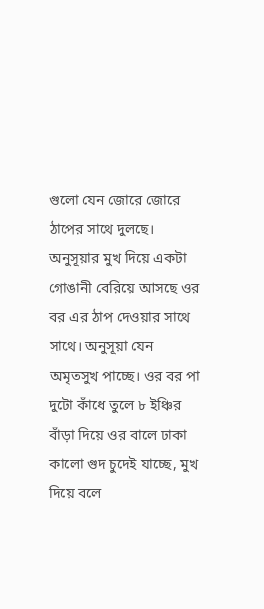গুলো যেন জোরে জোরে ঠাপের সাথে দুলছে। অনুসূয়ার মুখ দিয়ে একটা গোঙানী বেরিয়ে আসছে ওর বর এর ঠাপ দেওয়ার সাথে সাথে। অনুসূয়া যেন অমৃতসুখ পাচ্ছে। ওর বর পা দুটো কাঁধে তুলে ৮ ইঞ্চির বাঁড়া দিয়ে ওর বালে ঢাকা কালো গুদ চুদেই যাচ্ছে, মুখ দিয়ে বলে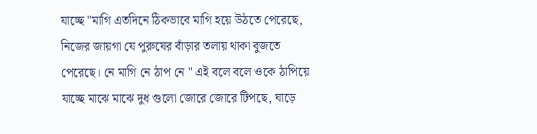যাচ্ছে "মাগি এতদিনে ঠিকভাবে মাগি হয়ে উঠতে পেরেছে, নিজের জায়গা যে পুরুষের বাঁড়ার তলায় থাকা বুজতে পেরেছে। নে মাগি নে ঠাপ নে " এই বলে বলে ওকে ঠাপিয়ে যাচ্ছে মাঝে মাঝে দুধ গুলো জোরে জোরে টিপছে, ঘাড়ে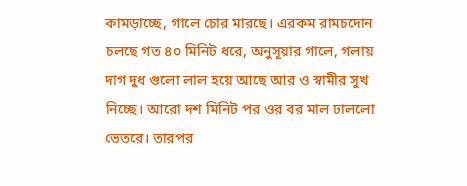কামড়াচ্ছে, গালে চোর মারছে। এরকম রামচদোন চলছে গত ৪০ মিনিট ধরে, অনুসূয়ার গালে, গলায় দাগ দুধ গুলো লাল হয়ে আছে আর ও স্বামীর সুখ নিচ্ছে। আরো দশ মিনিট পর ওর বর মাল ঢাললো ভেতরে। তারপর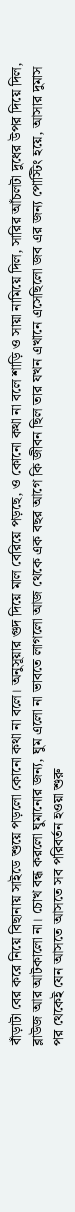বাঁড়াটা বের করে নিয়ে বিছানায় সাইডে শুয়ে পড়লো কোনো কথা না বলে। অনুসূয়ার গুদ দিয়ে মাল বেরিয়ে পড়ছে, ও কোনো কথা না বলে শাড়ি ও সায়া নামিয়ে দিল, সারির আঁচলটা দুধের উপর দিয়ে দিল, ব্লাউজ আর আটকালো না। চোখ বন্ধ করলো ঘুমানোর জন্য, ঘুম এলো না ভাবতে লাগলো আজ থেকে এক বছর আগে কি জীবন ছিল তার যখন এখানে এসেছিলো জব এর জন্য পোস্টিং হয়ে, আসার দুমাস পর থেকেই যেন আসতে আসতে সব পরিবর্তন হওয়া শুরু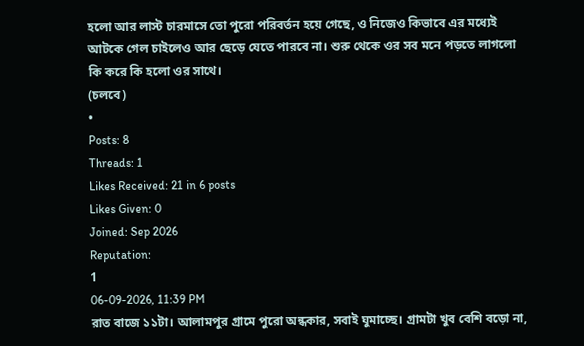হলো আর লাস্ট চারমাসে তো পুরো পরিবর্তন হয়ে গেছে, ও নিজেও কিভাবে এর মধ্যেই আটকে গেল চাইলেও আর ছেড়ে যেতে পারবে না। শুরু থেকে ওর সব মনে পড়তে লাগলো কি করে কি হলো ওর সাথে।
(চলবে)
•
Posts: 8
Threads: 1
Likes Received: 21 in 6 posts
Likes Given: 0
Joined: Sep 2026
Reputation:
1
06-09-2026, 11:39 PM
রাত বাজে ১১টা। আলামপুর গ্রামে পুরো অন্ধকার, সবাই ঘুমাচ্ছে। গ্রামটা খুব বেশি বড়ো না,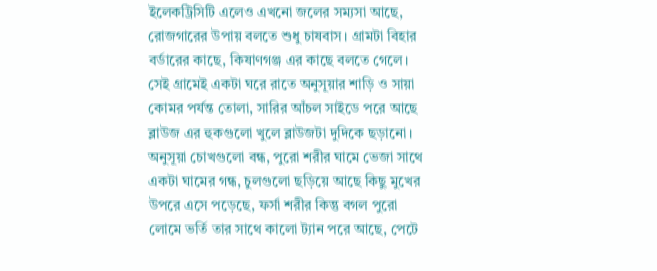ইলেকট্রিসিটি এলেও এখনো জলের সম্যসা আছে, রোজগারের উপায় বলতে শুধু চাষবাস। গ্রামটা বিহার বর্ডারের কাছে, কিষাণগঞ্জ এর কাছে বলতে গেলে। সেই গ্রামেই একটা ঘরে রাতে অনুসূয়ার শাড়ি ও সায়া কোমর পর্যন্ত তোলা, সারির আঁচল সাইডে পরে আছে ব্লাউজ এর হুকগুলো খুলে ব্লাউজটা দুদিকে ছড়ানো। অনুসূয়া চোখগুলো বন্ধ, পুরো শরীর ঘামে ভেজা সাথে একটা ঘামের গন্ধ, চুলগুলো ছড়িয়ে আছে কিছু মুখের উপরে এসে পড়েছে, ফর্সা শরীর কিন্তু বগল পুরো লোমে ভর্তি তার সাথে কালো ট্যান পরে আছে, পেটে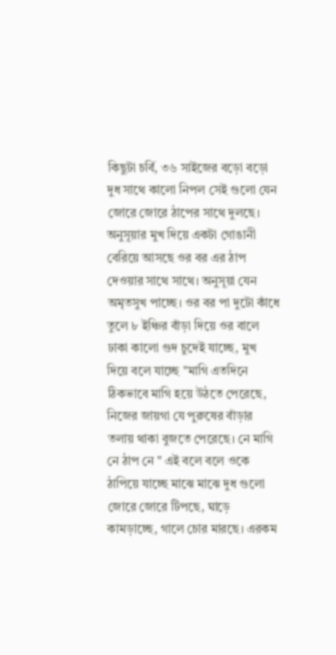কিছুটা চর্বি, ৩৬ সাইজের বড়ো বড়ো দুধ সাথে কালো নিপল সেই গুলো যেন জোরে জোরে ঠাপের সাথে দুলছে। অনুসূয়ার মুখ দিয়ে একটা গোঙানী বেরিয়ে আসছে ওর বর এর ঠাপ দেওয়ার সাথে সাথে। অনুসূয়া যেন অমৃতসুখ পাচ্ছে। ওর বর পা দুটো কাঁধে তুলে ৮ ইঞ্চির বাঁড়া দিয়ে ওর বালে ঢাকা কালো গুদ চুদেই যাচ্ছে, মুখ দিয়ে বলে যাচ্ছে "মাগি এতদিনে ঠিকভাবে মাগি হয়ে উঠতে পেরেছে, নিজের জায়গা যে পুরুষের বাঁড়ার তলায় থাকা বুজতে পেরেছে। নে মাগি নে ঠাপ নে " এই বলে বলে ওকে ঠাপিয়ে যাচ্ছে মাঝে মাঝে দুধ গুলো জোরে জোরে টিপছে, ঘাড়ে কামড়াচ্ছে, গালে চোর মারছে। এরকম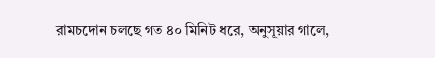রামচদোন চলছে গত ৪০ মিনিট ধরে, অনুসূয়ার গালে,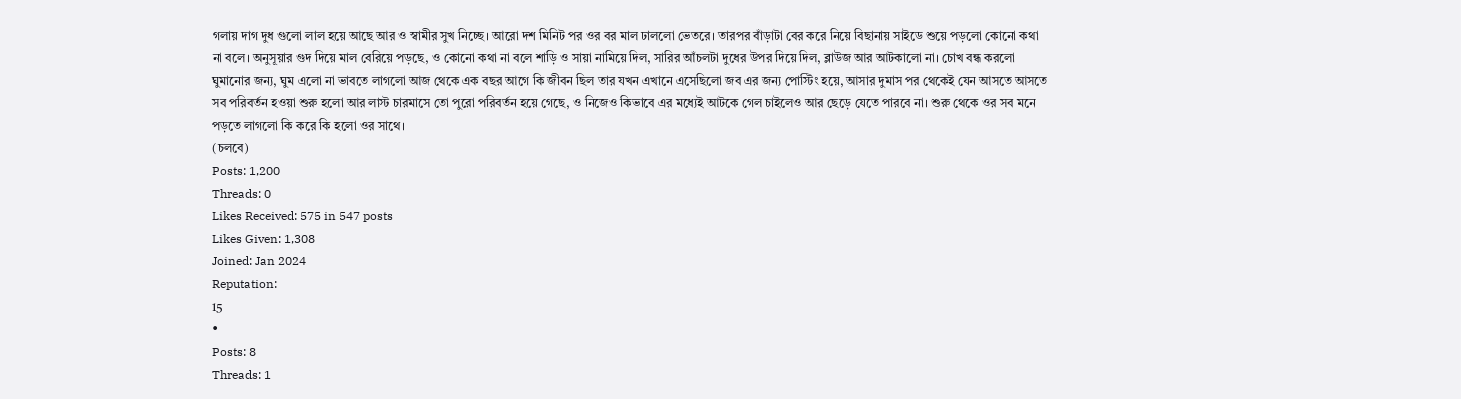গলায় দাগ দুধ গুলো লাল হয়ে আছে আর ও স্বামীর সুখ নিচ্ছে। আরো দশ মিনিট পর ওর বর মাল ঢাললো ভেতরে। তারপর বাঁড়াটা বের করে নিয়ে বিছানায় সাইডে শুয়ে পড়লো কোনো কথা না বলে। অনুসূয়ার গুদ দিয়ে মাল বেরিয়ে পড়ছে, ও কোনো কথা না বলে শাড়ি ও সায়া নামিয়ে দিল, সারির আঁচলটা দুধের উপর দিয়ে দিল, ব্লাউজ আর আটকালো না। চোখ বন্ধ করলো ঘুমানোর জন্য, ঘুম এলো না ভাবতে লাগলো আজ থেকে এক বছর আগে কি জীবন ছিল তার যখন এখানে এসেছিলো জব এর জন্য পোস্টিং হয়ে, আসার দুমাস পর থেকেই যেন আসতে আসতে সব পরিবর্তন হওয়া শুরু হলো আর লাস্ট চারমাসে তো পুরো পরিবর্তন হয়ে গেছে, ও নিজেও কিভাবে এর মধ্যেই আটকে গেল চাইলেও আর ছেড়ে যেতে পারবে না। শুরু থেকে ওর সব মনে পড়তে লাগলো কি করে কি হলো ওর সাথে।
(চলবে)
Posts: 1,200
Threads: 0
Likes Received: 575 in 547 posts
Likes Given: 1,308
Joined: Jan 2024
Reputation:
15
•
Posts: 8
Threads: 1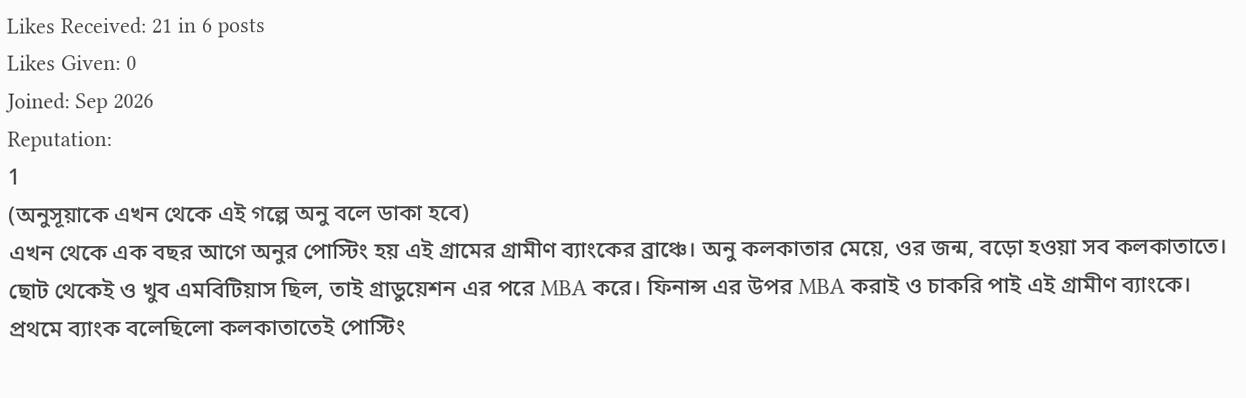Likes Received: 21 in 6 posts
Likes Given: 0
Joined: Sep 2026
Reputation:
1
(অনুসূয়াকে এখন থেকে এই গল্পে অনু বলে ডাকা হবে)
এখন থেকে এক বছর আগে অনুর পোস্টিং হয় এই গ্রামের গ্রামীণ ব্যাংকের ব্রাঞ্চে। অনু কলকাতার মেয়ে, ওর জন্ম, বড়ো হওয়া সব কলকাতাতে। ছোট থেকেই ও খুব এমবিটিয়াস ছিল, তাই গ্রাডুয়েশন এর পরে MBA করে। ফিনান্স এর উপর MBA করাই ও চাকরি পাই এই গ্রামীণ ব্যাংকে। প্রথমে ব্যাংক বলেছিলো কলকাতাতেই পোস্টিং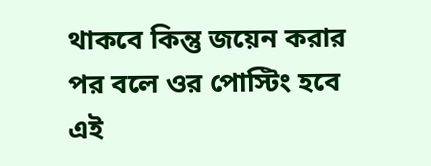থাকবে কিন্তু জয়েন করার পর বলে ওর পোস্টিং হবে এই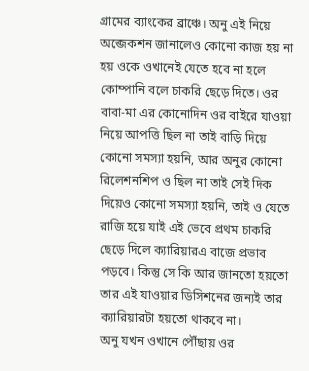গ্রামের ব্যাংকের ব্রাঞ্চে। অনু এই নিয়ে অব্জেকশন জানালেও কোনো কাজ হয় না হয় ওকে ওখানেই যেতে হবে না হলে কোম্পানি বলে চাকরি ছেড়ে দিতে। ওর বাবা-মা এর কোনোদিন ওর বাইরে যাওয়া নিয়ে আপত্তি ছিল না তাই বাড়ি দিয়ে কোনো সমস্যা হয়নি, আর অনুর কোনো রিলেশনশিপ ও ছিল না তাই সেই দিক দিয়েও কোনো সমস্যা হয়নি, তাই ও যেতে রাজি হয়ে যাই এই ভেবে প্রথম চাকরি ছেড়ে দিলে ক্যারিয়ারএ বাজে প্রভাব পড়বে। কিন্তু সে কি আর জানতো হয়তো তার এই যাওয়ার ডিসিশনের জন্যই তার ক্যারিয়ারটা হয়তো থাকবে না।
অনু যখন ওখানে পৌঁছায় ওর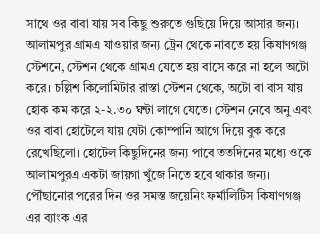সাথে ওর বাবা যায় সব কিছু শুরুতে গুছিয়ে দিয়ে আসার জন্য। আলামপুর গ্রামএ যাওয়ার জন্য ট্রেন থেকে নাবতে হয় কিষাণগঞ্জ স্টেশনে, স্টেশন থেকে গ্রামএ যেতে হয় বাসে করে না হলে অটো করে। চল্লিশ কিলোমিটার রাস্তা স্টেশন থেকে, অটো বা বাস যায় হোক কম করে ২-২.৩০ ঘন্টা লাগে যেতে। স্টেশন নেবে অনু এবং ওর বাবা হোটেলে যায় যেটা কোম্পানি আগে দিয়ে বুক করে রেখেছিলো। হোটেল কিছুদিনের জন্য পাবে ততদিনের মধ্যে ওকে আলামপুরএ একটা জায়গা খুঁজে নিতে হবে থাকার জন্য। পৌঁছানোর পরের দিন ওর সমস্ত জয়েনিং ফর্মালিটিস কিষাণগঞ্জ এর ব্যাংক এর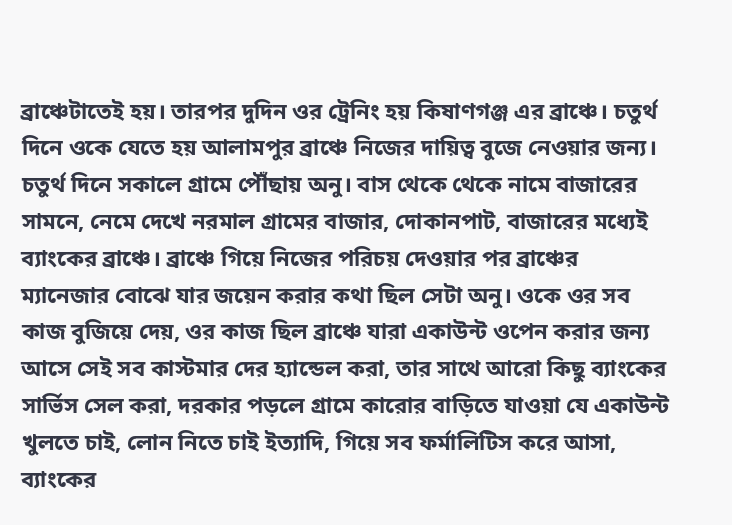ব্রাঞ্চেটাতেই হয়। তারপর দুদিন ওর ট্রেনিং হয় কিষাণগঞ্জ এর ব্রাঞ্চে। চতুর্থ দিনে ওকে যেতে হয় আলামপুর ব্রাঞ্চে নিজের দায়িত্ব বুজে নেওয়ার জন্য। চতুর্থ দিনে সকালে গ্রামে পৌঁছায় অনু। বাস থেকে থেকে নামে বাজারের সামনে, নেমে দেখে নরমাল গ্রামের বাজার, দোকানপাট, বাজারের মধ্যেই ব্যাংকের ব্রাঞ্চে। ব্রাঞ্চে গিয়ে নিজের পরিচয় দেওয়ার পর ব্রাঞ্চের ম্যানেজার বোঝে যার জয়েন করার কথা ছিল সেটা অনু। ওকে ওর সব কাজ বুজিয়ে দেয়, ওর কাজ ছিল ব্রাঞ্চে যারা একাউন্ট ওপেন করার জন্য আসে সেই সব কাস্টমার দের হ্যান্ডেল করা, তার সাথে আরো কিছু ব্যাংকের সার্ভিস সেল করা, দরকার পড়লে গ্রামে কারোর বাড়িতে যাওয়া যে একাউন্ট খুলতে চাই, লোন নিতে চাই ইত্যাদি, গিয়ে সব ফর্মালিটিস করে আসা, ব্যাংকের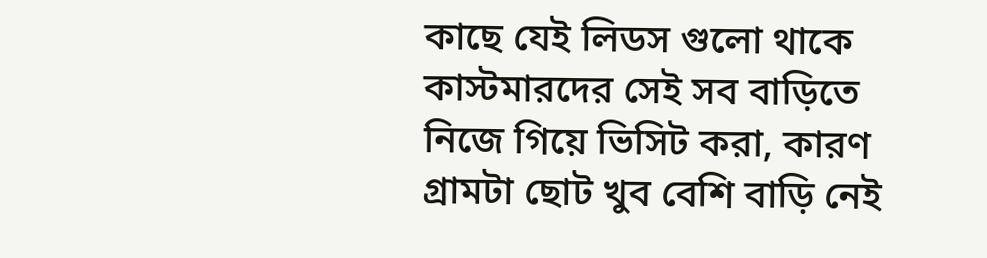কাছে যেই লিডস গুলো থাকে কাস্টমারদের সেই সব বাড়িতে নিজে গিয়ে ভিসিট করা, কারণ গ্রামটা ছোট খুব বেশি বাড়ি নেই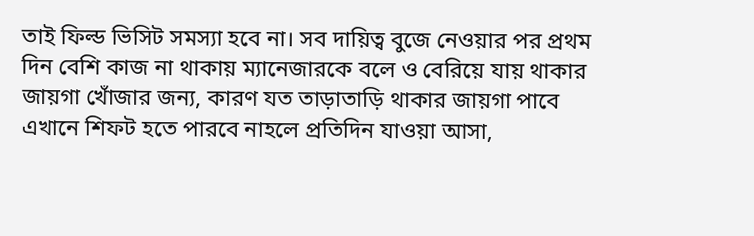তাই ফিল্ড ভিসিট সমস্যা হবে না। সব দায়িত্ব বুজে নেওয়ার পর প্রথম দিন বেশি কাজ না থাকায় ম্যানেজারকে বলে ও বেরিয়ে যায় থাকার জায়গা খোঁজার জন্য, কারণ যত তাড়াতাড়ি থাকার জায়গা পাবে এখানে শিফট হতে পারবে নাহলে প্রতিদিন যাওয়া আসা,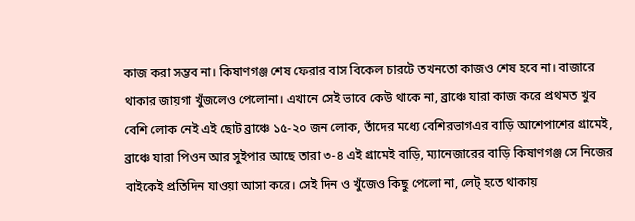কাজ করা সম্ভব না। কিষাণগঞ্জ শেষ ফেরার বাস বিকেল চারটে তখনতো কাজও শেষ হবে না। বাজারে থাকার জায়গা খুঁজলেও পেলোনা। এখানে সেই ভাবে কেউ থাকে না, ব্রাঞ্চে যারা কাজ করে প্রথমত খুব বেশি লোক নেই এই ছোট ব্রাঞ্চে ১৫-২০ জন লোক, তাঁদের মধ্যে বেশিরভাগএর বাড়ি আশেপাশের গ্রামেই, ব্রাঞ্চে যারা পিওন আর সুইপার আছে তারা ৩-৪ এই গ্রামেই বাড়ি, ম্যানেজারের বাড়ি কিষাণগঞ্জ সে নিজের বাইকেই প্রতিদিন যাওয়া আসা করে। সেই দিন ও খুঁজেও কিছু পেলো না, লেট্ হতে থাকায়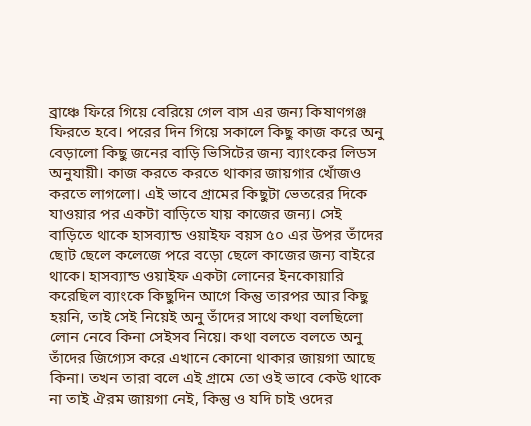ব্রাঞ্চে ফিরে গিয়ে বেরিয়ে গেল বাস এর জন্য কিষাণগঞ্জ ফিরতে হবে। পরের দিন গিয়ে সকালে কিছু কাজ করে অনু বেড়ালো কিছু জনের বাড়ি ভিসিটের জন্য ব্যাংকের লিডস অনুযায়ী। কাজ করতে করতে থাকার জায়গার খোঁজও করতে লাগলো। এই ভাবে গ্রামের কিছুটা ভেতরের দিকে যাওয়ার পর একটা বাড়িতে যায় কাজের জন্য। সেই বাড়িতে থাকে হাসব্যান্ড ওয়াইফ বয়স ৫০ এর উপর তাঁদের ছোট ছেলে কলেজে পরে বড়ো ছেলে কাজের জন্য বাইরে থাকে। হাসব্যান্ড ওয়াইফ একটা লোনের ইনকোয়ারি করেছিল ব্যাংকে কিছুদিন আগে কিন্তু তারপর আর কিছু হয়নি, তাই সেই নিয়েই অনু তাঁদের সাথে কথা বলছিলো লোন নেবে কিনা সেইসব নিয়ে। কথা বলতে বলতে অনু তাঁদের জিগ্যেস করে এখানে কোনো থাকার জায়গা আছে কিনা। তখন তারা বলে এই গ্রামে তো ওই ভাবে কেউ থাকে না তাই ঐরম জায়গা নেই, কিন্তু ও যদি চাই ওদের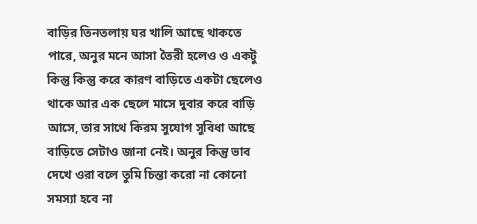বাড়ির তিনতলায় ঘর খালি আছে থাকতে পারে, অনুর মনে আসা তৈরী হলেও ও একটু কিন্তু কিন্তু করে কারণ বাড়িতে একটা ছেলেও থাকে আর এক ছেলে মাসে দুবার করে বাড়ি আসে, তার সাথে কিরম সুযোগ সুবিধা আছে বাড়িতে সেটাও জানা নেই। অনুর কিন্তু ভাব দেখে ওরা বলে তুমি চিন্তা করো না কোনো সমস্যা হবে না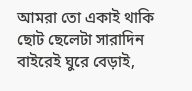আমরা তো একাই থাকি ছোট ছেলেটা সারাদিন বাইরেই ঘুরে বেড়াই,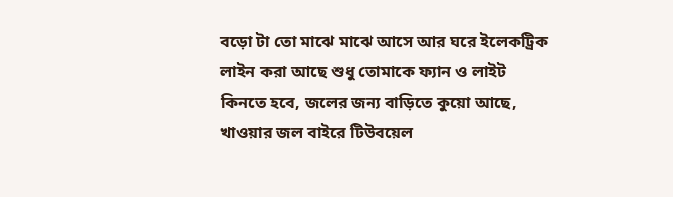বড়ো টা তো মাঝে মাঝে আসে আর ঘরে ইলেকট্রিক লাইন করা আছে শুধু তোমাকে ফ্যান ও লাইট কিনতে হবে, জলের জন্য বাড়িতে কুয়ো আছে, খাওয়ার জল বাইরে টিউবয়েল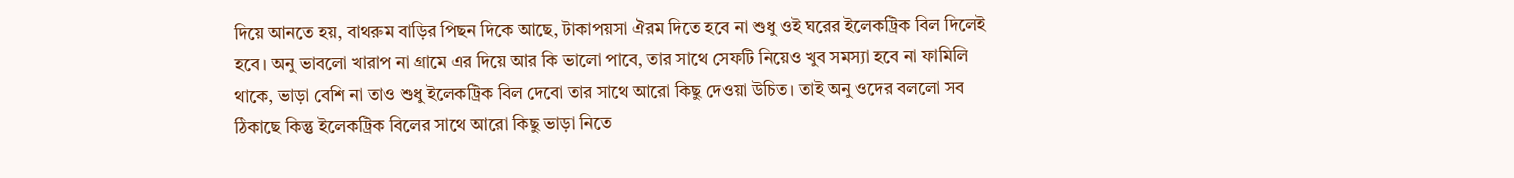দিয়ে আনতে হয়, বাথরুম বাড়ির পিছন দিকে আছে, টাকাপয়সা ঐরম দিতে হবে না শুধু ওই ঘরের ইলেকট্রিক বিল দিলেই হবে। অনু ভাবলো খারাপ না গ্রামে এর দিয়ে আর কি ভালো পাবে, তার সাথে সেফটি নিয়েও খুব সমস্যা হবে না ফামিলি থাকে, ভাড়া বেশি না তাও শুধু ইলেকট্রিক বিল দেবো তার সাথে আরো কিছু দেওয়া উচিত। তাই অনু ওদের বললো সব ঠিকাছে কিন্তু ইলেকট্রিক বিলের সাথে আরো কিছু ভাড়া নিতে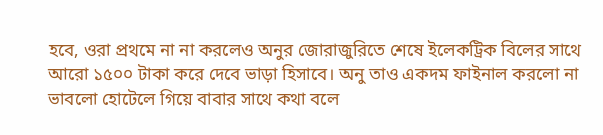হবে, ওরা প্রথমে না না করলেও অনুর জোরাজুরিতে শেষে ইলেকট্রিক বিলের সাথে আরো ১৫০০ টাকা করে দেবে ভাড়া হিসাবে। অনু তাও একদম ফাইনাল করলো না ভাবলো হোটেলে গিয়ে বাবার সাথে কথা বলে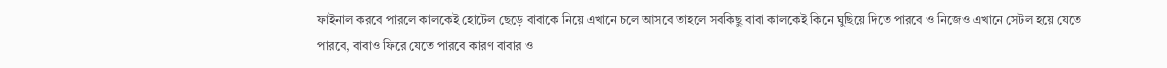ফাইনাল করবে পারলে কালকেই হোটেল ছেড়ে বাবাকে নিয়ে এখানে চলে আসবে তাহলে সবকিছু বাবা কালকেই কিনে ঘুছিয়ে দিতে পারবে ও নিজেও এখানে সেটল হয়ে যেতে পারবে, বাবাও ফিরে যেতে পারবে কারণ বাবার ও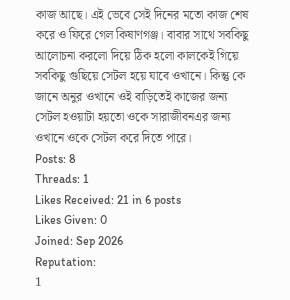কাজ আছে। এই ভেবে সেই দিনের মতো কাজ শেষ করে ও ফিরে গেল কিষাণগঞ্জ। বাবার সাথে সবকিছু আলোচনা করলো দিয়ে ঠিক হলো কালকেই গিয়ে সবকিছু গুছিয়ে সেটল হয়ে যাবে ওখানে। কিন্তু কে জানে অনুর ওখানে ওই বাড়িতেই কাজের জন্য সেটল হওয়াটা হয়তো ওকে সারাজীবনএর জন্য ওখানে ওকে সেটল করে দিতে পারে।
Posts: 8
Threads: 1
Likes Received: 21 in 6 posts
Likes Given: 0
Joined: Sep 2026
Reputation:
1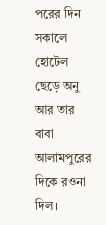পরের দিন সকালে হোটেল ছেড়ে অনু আর তার বাবা আলামপুরের দিকে রওনা দিল।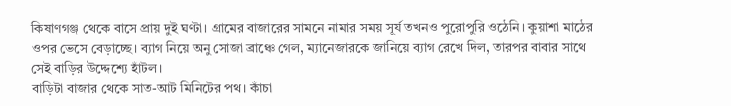কিষাণগঞ্জ থেকে বাসে প্রায় দুই ঘণ্টা। গ্রামের বাজারের সামনে নামার সময় সূর্য তখনও পুরোপুরি ওঠেনি। কুয়াশা মাঠের ওপর ভেসে বেড়াচ্ছে। ব্যাগ নিয়ে অনু সোজা ব্রাঞ্চে গেল, ম্যানেজারকে জানিয়ে ব্যাগ রেখে দিল, তারপর বাবার সাথে সেই বাড়ির উদ্দেশ্যে হাঁটল।
বাড়িটা বাজার থেকে সাত-আট মিনিটের পথ। কাঁচা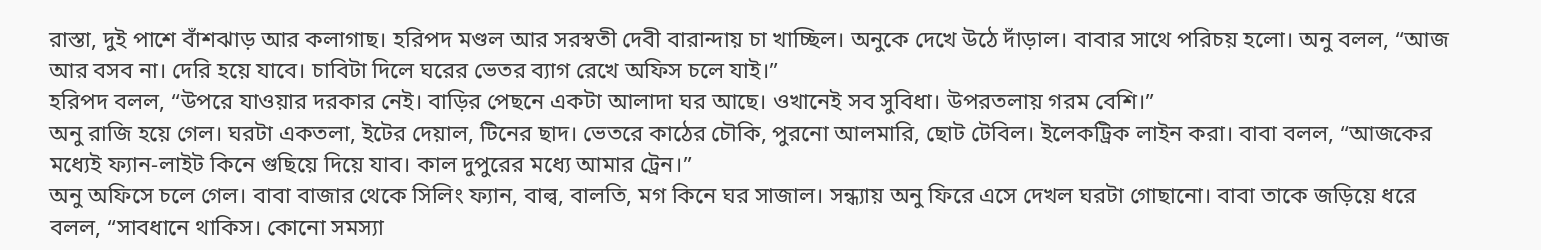রাস্তা, দুই পাশে বাঁশঝাড় আর কলাগাছ। হরিপদ মণ্ডল আর সরস্বতী দেবী বারান্দায় চা খাচ্ছিল। অনুকে দেখে উঠে দাঁড়াল। বাবার সাথে পরিচয় হলো। অনু বলল, “আজ আর বসব না। দেরি হয়ে যাবে। চাবিটা দিলে ঘরের ভেতর ব্যাগ রেখে অফিস চলে যাই।”
হরিপদ বলল, “উপরে যাওয়ার দরকার নেই। বাড়ির পেছনে একটা আলাদা ঘর আছে। ওখানেই সব সুবিধা। উপরতলায় গরম বেশি।”
অনু রাজি হয়ে গেল। ঘরটা একতলা, ইটের দেয়াল, টিনের ছাদ। ভেতরে কাঠের চৌকি, পুরনো আলমারি, ছোট টেবিল। ইলেকট্রিক লাইন করা। বাবা বলল, “আজকের মধ্যেই ফ্যান-লাইট কিনে গুছিয়ে দিয়ে যাব। কাল দুপুরের মধ্যে আমার ট্রেন।”
অনু অফিসে চলে গেল। বাবা বাজার থেকে সিলিং ফ্যান, বাল্ব, বালতি, মগ কিনে ঘর সাজাল। সন্ধ্যায় অনু ফিরে এসে দেখল ঘরটা গোছানো। বাবা তাকে জড়িয়ে ধরে বলল, “সাবধানে থাকিস। কোনো সমস্যা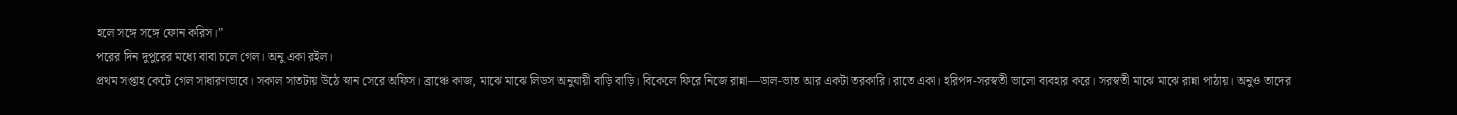হলে সঙ্গে সঙ্গে ফোন করিস।”
পরের দিন দুপুরের মধ্যে বাবা চলে গেল। অনু একা রইল।
প্রথম সপ্তাহ কেটে গেল সাধারণভাবে। সকাল সাতটায় উঠে স্নান সেরে অফিস। ব্রাঞ্চে কাজ, মাঝে মাঝে লিডস অনুযায়ী বাড়ি বাড়ি। বিকেলে ফিরে নিজে রান্না—ডাল-ভাত আর একটা তরকারি। রাতে একা। হরিপদ-সরস্বতী ভালো ব্যবহার করে। সরস্বতী মাঝে মাঝে রান্না পাঠায়। অনুও তাদের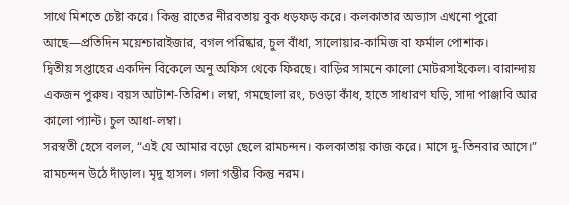সাথে মিশতে চেষ্টা করে। কিন্তু রাতের নীরবতায় বুক ধড়ফড় করে। কলকাতার অভ্যাস এখনো পুরো আছে—প্রতিদিন ময়েশ্চারাইজার, বগল পরিষ্কার, চুল বাঁধা, সালোয়ার-কামিজ বা ফর্মাল পোশাক।
দ্বিতীয় সপ্তাহের একদিন বিকেলে অনু অফিস থেকে ফিরছে। বাড়ির সামনে কালো মোটরসাইকেল। বারান্দায় একজন পুরুষ। বয়স আটাশ-তিরিশ। লম্বা, গমছোলা রং, চওড়া কাঁধ, হাতে সাধারণ ঘড়ি, সাদা পাঞ্জাবি আর কালো প্যান্ট। চুল আধা-লম্বা।
সরস্বতী হেসে বলল, “এই যে আমার বড়ো ছেলে রামচন্দন। কলকাতায় কাজ করে। মাসে দু-তিনবার আসে।”
রামচন্দন উঠে দাঁড়াল। মৃদু হাসল। গলা গম্ভীর কিন্তু নরম।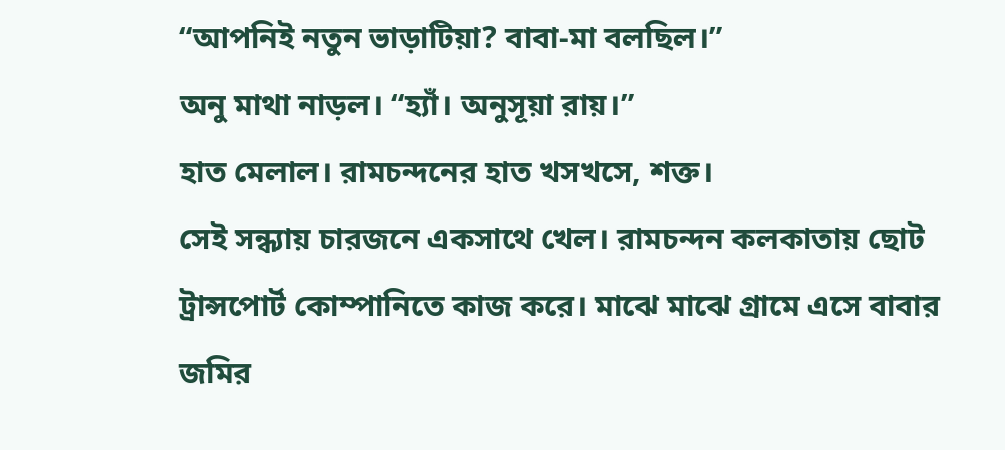“আপনিই নতুন ভাড়াটিয়া? বাবা-মা বলছিল।”
অনু মাথা নাড়ল। “হ্যাঁ। অনুসূয়া রায়।”
হাত মেলাল। রামচন্দনের হাত খসখসে, শক্ত।
সেই সন্ধ্যায় চারজনে একসাথে খেল। রামচন্দন কলকাতায় ছোট ট্রান্সপোর্ট কোম্পানিতে কাজ করে। মাঝে মাঝে গ্রামে এসে বাবার জমির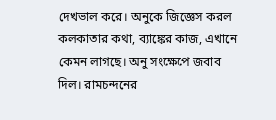দেখভাল করে। অনুকে জিজ্ঞেস করল কলকাতার কথা, ব্যাঙ্কের কাজ, এখানে কেমন লাগছে। অনু সংক্ষেপে জবাব দিল। রামচন্দনের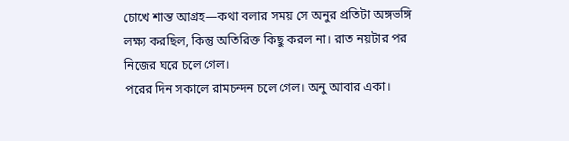চোখে শান্ত আগ্রহ—কথা বলার সময় সে অনুর প্রতিটা অঙ্গভঙ্গি লক্ষ্য করছিল, কিন্তু অতিরিক্ত কিছু করল না। রাত নয়টার পর নিজের ঘরে চলে গেল।
পরের দিন সকালে রামচন্দন চলে গেল। অনু আবার একা।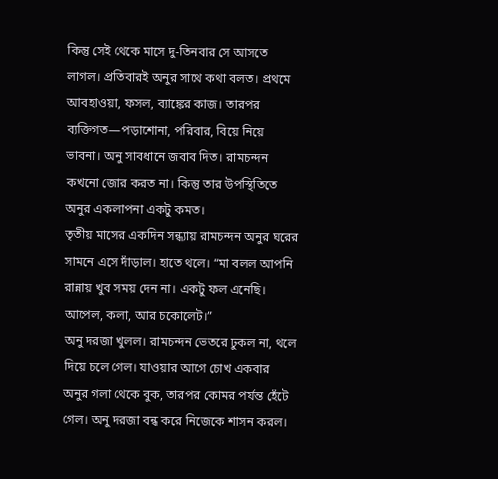কিন্তু সেই থেকে মাসে দু-তিনবার সে আসতে লাগল। প্রতিবারই অনুর সাথে কথা বলত। প্রথমে আবহাওয়া, ফসল, ব্যাঙ্কের কাজ। তারপর ব্যক্তিগত—পড়াশোনা, পরিবার, বিয়ে নিয়ে ভাবনা। অনু সাবধানে জবাব দিত। রামচন্দন কখনো জোর করত না। কিন্তু তার উপস্থিতিতে অনুর একলাপনা একটু কমত।
তৃতীয় মাসের একদিন সন্ধ্যায় রামচন্দন অনুর ঘরের সামনে এসে দাঁড়াল। হাতে থলে। “মা বলল আপনি রান্নায় খুব সময় দেন না। একটু ফল এনেছি। আপেল, কলা, আর চকোলেট।”
অনু দরজা খুলল। রামচন্দন ভেতরে ঢুকল না, থলে দিয়ে চলে গেল। যাওয়ার আগে চোখ একবার অনুর গলা থেকে বুক, তারপর কোমর পর্যন্ত হেঁটে গেল। অনু দরজা বন্ধ করে নিজেকে শাসন করল।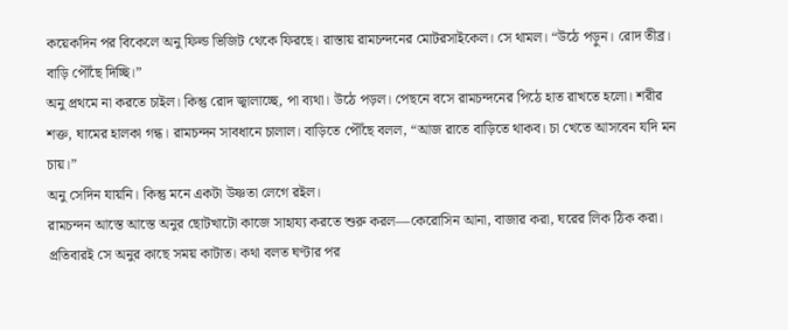কয়েকদিন পর বিকেলে অনু ফিল্ড ভিজিট থেকে ফিরছে। রাস্তায় রামচন্দনের মোটরসাইকেল। সে থামল। “উঠে পড়ুন। রোদ তীব্র। বাড়ি পৌঁছে দিচ্ছি।”
অনু প্রথমে না করতে চাইল। কিন্তু রোদ জ্বালাচ্ছে, পা ব্যথা। উঠে পড়ল। পেছনে বসে রামচন্দনের পিঠে হাত রাখতে হলো। শরীর শক্ত, ঘামের হালকা গন্ধ। রামচন্দন সাবধানে চালাল। বাড়িতে পৌঁছে বলল, “আজ রাতে বাড়িতে থাকব। চা খেতে আসবেন যদি মন চায়।”
অনু সেদিন যায়নি। কিন্তু মনে একটা উষ্ণতা লেগে রইল।
রামচন্দন আস্তে আস্তে অনুর ছোটখাটো কাজে সাহায্য করতে শুরু করল—কেরোসিন আনা, বাজার করা, ঘরের লিক ঠিক করা। প্রতিবারই সে অনুর কাছে সময় কাটাত। কথা বলত ঘণ্টার পর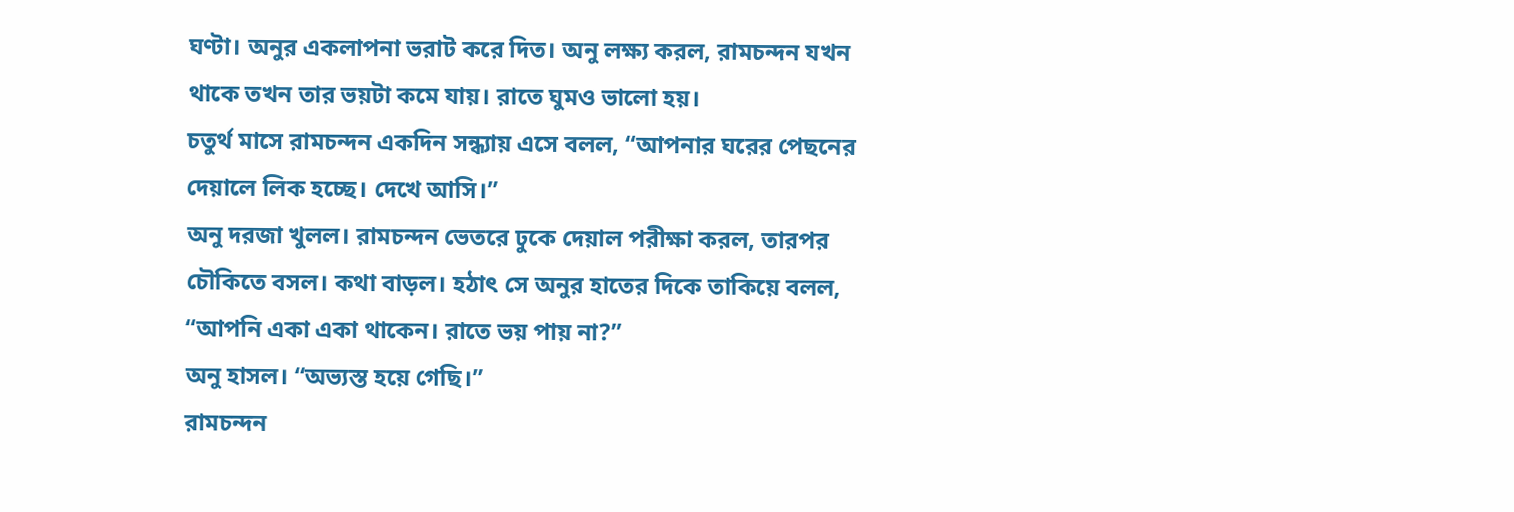ঘণ্টা। অনুর একলাপনা ভরাট করে দিত। অনু লক্ষ্য করল, রামচন্দন যখন থাকে তখন তার ভয়টা কমে যায়। রাতে ঘুমও ভালো হয়।
চতুর্থ মাসে রামচন্দন একদিন সন্ধ্যায় এসে বলল, “আপনার ঘরের পেছনের দেয়ালে লিক হচ্ছে। দেখে আসি।”
অনু দরজা খুলল। রামচন্দন ভেতরে ঢুকে দেয়াল পরীক্ষা করল, তারপর চৌকিতে বসল। কথা বাড়ল। হঠাৎ সে অনুর হাতের দিকে তাকিয়ে বলল, “আপনি একা একা থাকেন। রাতে ভয় পায় না?”
অনু হাসল। “অভ্যস্ত হয়ে গেছি।”
রামচন্দন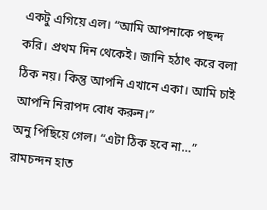একটু এগিয়ে এল। “আমি আপনাকে পছন্দ করি। প্রথম দিন থেকেই। জানি হঠাৎ করে বলা ঠিক নয়। কিন্তু আপনি এখানে একা। আমি চাই আপনি নিরাপদ বোধ করুন।”
অনু পিছিয়ে গেল। “এটা ঠিক হবে না…”
রামচন্দন হাত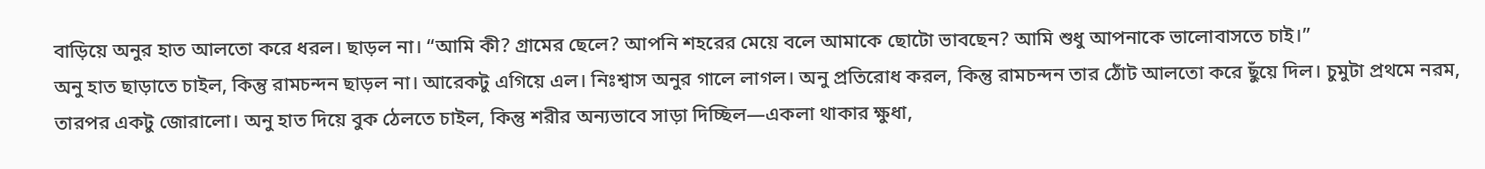বাড়িয়ে অনুর হাত আলতো করে ধরল। ছাড়ল না। “আমি কী? গ্রামের ছেলে? আপনি শহরের মেয়ে বলে আমাকে ছোটো ভাবছেন? আমি শুধু আপনাকে ভালোবাসতে চাই।”
অনু হাত ছাড়াতে চাইল, কিন্তু রামচন্দন ছাড়ল না। আরেকটু এগিয়ে এল। নিঃশ্বাস অনুর গালে লাগল। অনু প্রতিরোধ করল, কিন্তু রামচন্দন তার ঠোঁট আলতো করে ছুঁয়ে দিল। চুমুটা প্রথমে নরম, তারপর একটু জোরালো। অনু হাত দিয়ে বুক ঠেলতে চাইল, কিন্তু শরীর অন্যভাবে সাড়া দিচ্ছিল—একলা থাকার ক্ষুধা,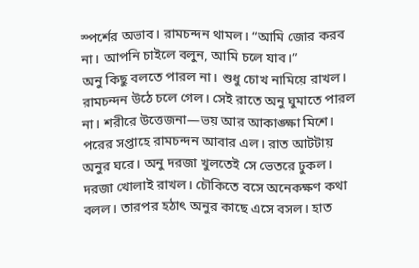স্পর্শের অভাব। রামচন্দন থামল। “আমি জোর করব না। আপনি চাইলে বলুন, আমি চলে যাব।”
অনু কিছু বলতে পারল না। শুধু চোখ নামিয়ে রাখল। রামচন্দন উঠে চলে গেল। সেই রাতে অনু ঘুমাতে পারল না। শরীরে উত্তেজনা—ভয় আর আকাঙ্ক্ষা মিশে।
পরের সপ্তাহে রামচন্দন আবার এল। রাত আটটায় অনুর ঘরে। অনু দরজা খুলতেই সে ভেতরে ঢুকল। দরজা খোলাই রাখল। চৌকিতে বসে অনেকক্ষণ কথা বলল। তারপর হঠাৎ অনুর কাছে এসে বসল। হাত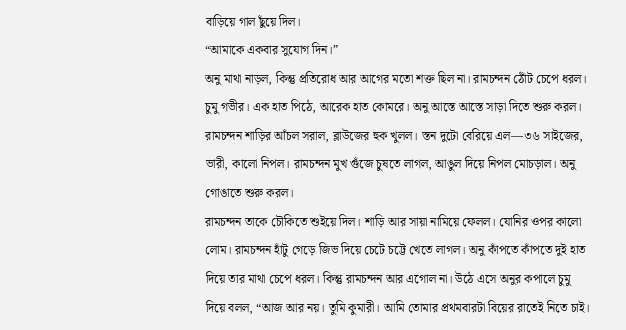বাড়িয়ে গাল ছুঁয়ে দিল।
“আমাকে একবার সুযোগ দিন।”
অনু মাথা নাড়ল, কিন্তু প্রতিরোধ আর আগের মতো শক্ত ছিল না। রামচন্দন ঠোঁট চেপে ধরল। চুমু গভীর। এক হাত পিঠে, আরেক হাত কোমরে। অনু আস্তে আস্তে সাড়া দিতে শুরু করল। রামচন্দন শাড়ির আঁচল সরাল, ব্লাউজের হুক খুলল। স্তন দুটো বেরিয়ে এল—৩৬ সাইজের, ভারী, কালো নিপল। রামচন্দন মুখ গুঁজে চুষতে লাগল, আঙুল দিয়ে নিপল মোচড়াল। অনু গোঙাতে শুরু করল।
রামচন্দন তাকে চৌকিতে শুইয়ে দিল। শাড়ি আর সায়া নামিয়ে ফেলল। যোনির ওপর কালো লোম। রামচন্দন হাঁটু গেড়ে জিভ দিয়ে চেটে চট্টে খেতে লাগল। অনু কাঁপতে কাঁপতে দুই হাত দিয়ে তার মাথা চেপে ধরল। কিন্তু রামচন্দন আর এগোল না। উঠে এসে অনুর কপালে চুমু দিয়ে বলল, “আজ আর নয়। তুমি কুমারী। আমি তোমার প্রথমবারটা বিয়ের রাতেই নিতে চাই।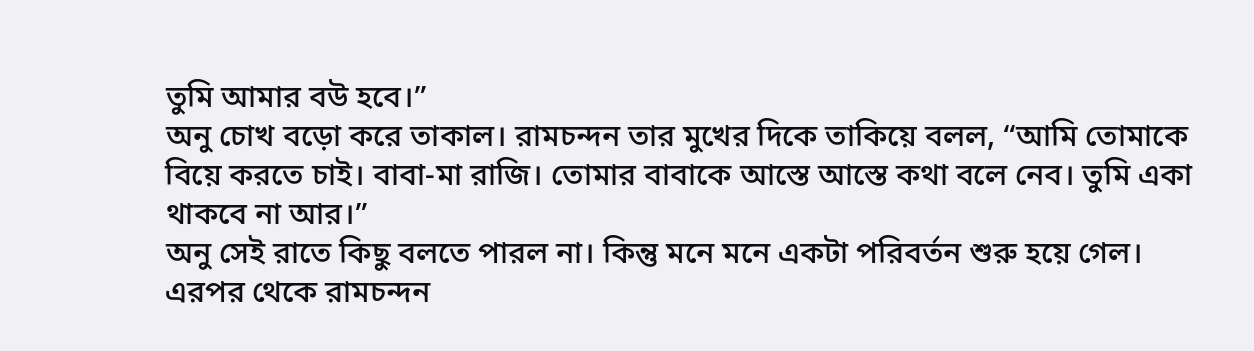তুমি আমার বউ হবে।”
অনু চোখ বড়ো করে তাকাল। রামচন্দন তার মুখের দিকে তাকিয়ে বলল, “আমি তোমাকে বিয়ে করতে চাই। বাবা-মা রাজি। তোমার বাবাকে আস্তে আস্তে কথা বলে নেব। তুমি একা থাকবে না আর।”
অনু সেই রাতে কিছু বলতে পারল না। কিন্তু মনে মনে একটা পরিবর্তন শুরু হয়ে গেল।
এরপর থেকে রামচন্দন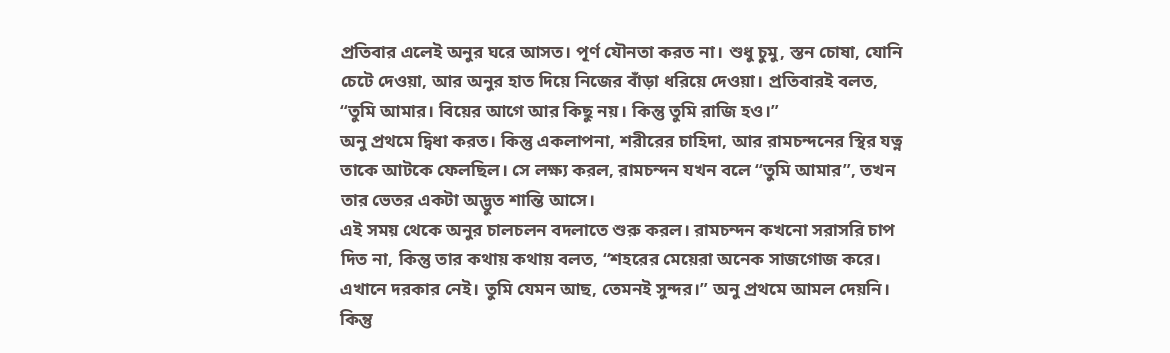প্রতিবার এলেই অনুর ঘরে আসত। পূর্ণ যৌনতা করত না। শুধু চুমু, স্তন চোষা, যোনি চেটে দেওয়া, আর অনুর হাত দিয়ে নিজের বাঁড়া ধরিয়ে দেওয়া। প্রতিবারই বলত, “তুমি আমার। বিয়ের আগে আর কিছু নয়। কিন্তু তুমি রাজি হও।”
অনু প্রথমে দ্বিধা করত। কিন্তু একলাপনা, শরীরের চাহিদা, আর রামচন্দনের স্থির যত্ন তাকে আটকে ফেলছিল। সে লক্ষ্য করল, রামচন্দন যখন বলে “তুমি আমার”, তখন তার ভেতর একটা অদ্ভুত শান্তি আসে।
এই সময় থেকে অনুর চালচলন বদলাতে শুরু করল। রামচন্দন কখনো সরাসরি চাপ দিত না, কিন্তু তার কথায় কথায় বলত, “শহরের মেয়েরা অনেক সাজগোজ করে। এখানে দরকার নেই। তুমি যেমন আছ, তেমনই সুন্দর।” অনু প্রথমে আমল দেয়নি। কিন্তু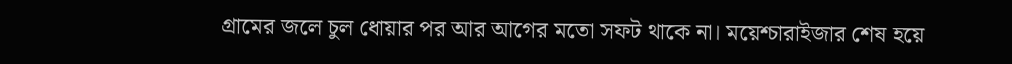গ্রামের জলে চুল ধোয়ার পর আর আগের মতো সফট থাকে না। ময়েশ্চারাইজার শেষ হয়ে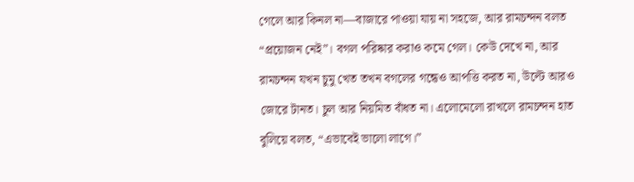গেলে আর কিনল না—বাজারে পাওয়া যায় না সহজে, আর রামচন্দন বলত “প্রয়োজন নেই”। বগল পরিষ্কার করাও কমে গেল। কেউ দেখে না, আর রামচন্দন যখন চুমু খেত তখন বগলের গন্ধেও আপত্তি করত না, উল্টে আরও জোরে টানত। চুল আর নিয়মিত বাঁধত না। এলোমেলো রাখলে রামচন্দন হাত বুলিয়ে বলত, “এভাবেই ভালো লাগে।”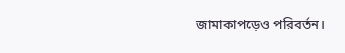জামাকাপড়েও পরিবর্তন।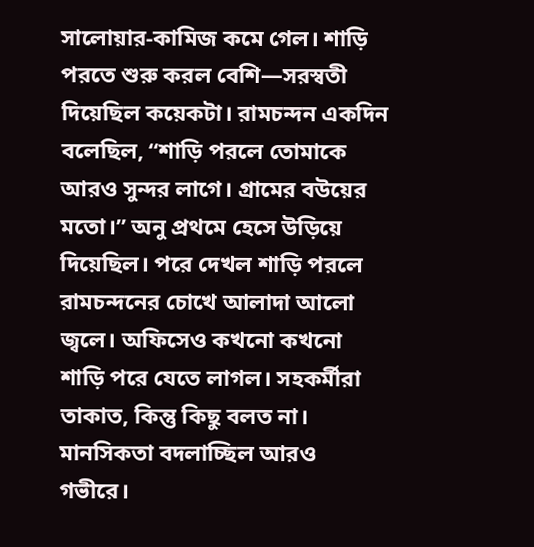সালোয়ার-কামিজ কমে গেল। শাড়ি পরতে শুরু করল বেশি—সরস্বতী দিয়েছিল কয়েকটা। রামচন্দন একদিন বলেছিল, “শাড়ি পরলে তোমাকে আরও সুন্দর লাগে। গ্রামের বউয়ের মতো।” অনু প্রথমে হেসে উড়িয়ে দিয়েছিল। পরে দেখল শাড়ি পরলে রামচন্দনের চোখে আলাদা আলো জ্বলে। অফিসেও কখনো কখনো শাড়ি পরে যেতে লাগল। সহকর্মীরা তাকাত, কিন্তু কিছু বলত না।
মানসিকতা বদলাচ্ছিল আরও গভীরে।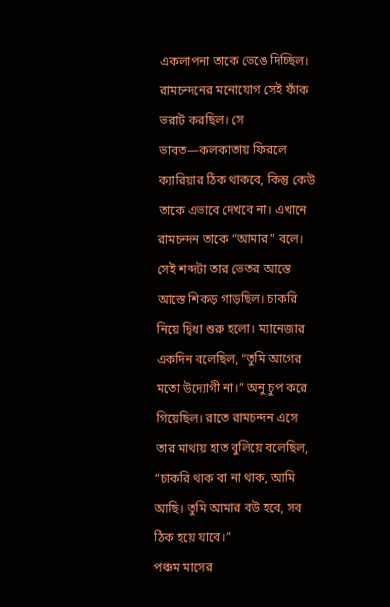একলাপনা তাকে ভেঙে দিচ্ছিল। রামচন্দনের মনোযোগ সেই ফাঁক ভরাট করছিল। সে ভাবত—কলকাতায় ফিরলে ক্যারিয়ার ঠিক থাকবে, কিন্তু কেউ তাকে এভাবে দেখবে না। এখানে রামচন্দন তাকে “আমার” বলে। সেই শব্দটা তার ভেতর আস্তে আস্তে শিকড় গাড়ছিল। চাকরি নিয়ে দ্বিধা শুরু হলো। ম্যানেজার একদিন বলেছিল, “তুমি আগের মতো উদ্যোগী না।” অনু চুপ করে গিয়েছিল। রাতে রামচন্দন এসে তার মাথায় হাত বুলিয়ে বলেছিল, “চাকরি থাক বা না থাক, আমি আছি। তুমি আমার বউ হবে, সব ঠিক হয়ে যাবে।”
পঞ্চম মাসের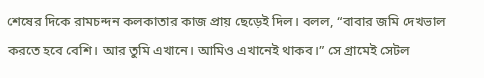শেষের দিকে রামচন্দন কলকাতার কাজ প্রায় ছেড়েই দিল। বলল, “বাবার জমি দেখভাল করতে হবে বেশি। আর তুমি এখানে। আমিও এখানেই থাকব।” সে গ্রামেই সেটল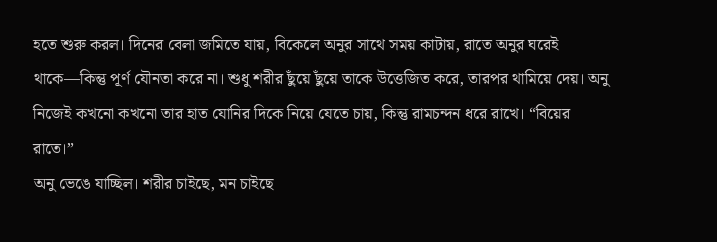হতে শুরু করল। দিনের বেলা জমিতে যায়, বিকেলে অনুর সাথে সময় কাটায়, রাতে অনুর ঘরেই থাকে—কিন্তু পূর্ণ যৌনতা করে না। শুধু শরীর ছুঁয়ে ছুঁয়ে তাকে উত্তেজিত করে, তারপর থামিয়ে দেয়। অনু নিজেই কখনো কখনো তার হাত যোনির দিকে নিয়ে যেতে চায়, কিন্তু রামচন্দন ধরে রাখে। “বিয়ের রাতে।”
অনু ভেঙে যাচ্ছিল। শরীর চাইছে, মন চাইছে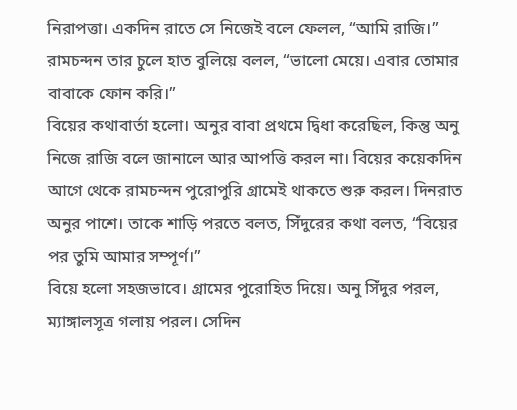নিরাপত্তা। একদিন রাতে সে নিজেই বলে ফেলল, “আমি রাজি।”
রামচন্দন তার চুলে হাত বুলিয়ে বলল, “ভালো মেয়ে। এবার তোমার বাবাকে ফোন করি।”
বিয়ের কথাবার্তা হলো। অনুর বাবা প্রথমে দ্বিধা করেছিল, কিন্তু অনু নিজে রাজি বলে জানালে আর আপত্তি করল না। বিয়ের কয়েকদিন আগে থেকে রামচন্দন পুরোপুরি গ্রামেই থাকতে শুরু করল। দিনরাত অনুর পাশে। তাকে শাড়ি পরতে বলত, সিঁদুরের কথা বলত, “বিয়ের পর তুমি আমার সম্পূর্ণ।”
বিয়ে হলো সহজভাবে। গ্রামের পুরোহিত দিয়ে। অনু সিঁদুর পরল, ম্যাঙ্গালসূত্র গলায় পরল। সেদিন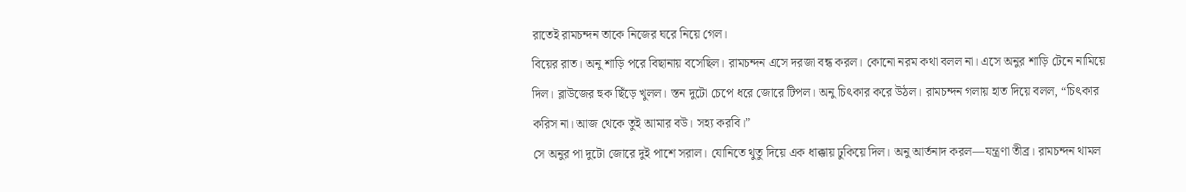রাতেই রামচন্দন তাকে নিজের ঘরে নিয়ে গেল।
বিয়ের রাত। অনু শাড়ি পরে বিছানায় বসেছিল। রামচন্দন এসে দরজা বন্ধ করল। কোনো নরম কথা বলল না। এসে অনুর শাড়ি টেনে নামিয়ে দিল। ব্লাউজের হুক ছিঁড়ে খুলল। স্তন দুটো চেপে ধরে জোরে টিপল। অনু চিৎকার করে উঠল। রামচন্দন গলায় হাত দিয়ে বলল, “চিৎকার করিস না। আজ থেকে তুই আমার বউ। সহ্য করবি।”
সে অনুর পা দুটো জোরে দুই পাশে সরাল। যোনিতে থুতু দিয়ে এক ধাক্কায় ঢুকিয়ে দিল। অনু আর্তনাদ করল—যন্ত্রণা তীব্র। রামচন্দন থামল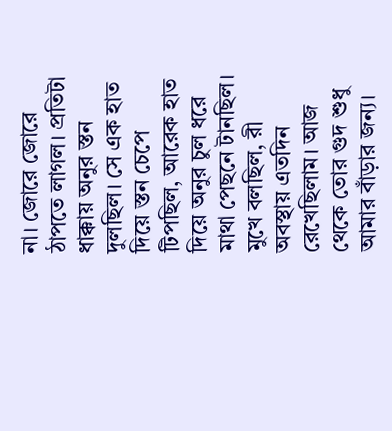না। জোরে জোরে ঠাপতে লাগল। প্রতিটা ধাক্কায় অনুর স্তন দুলছিল। সে এক হাত দিয়ে স্তন চেপে টিপছিল, আরেক হাত দিয়ে অনুর চুল ধরে মাথা পেছনে টানছিল। মুখে বলছিল, রী অবস্থায় এতদিন রেখেছিলাম। আজ থেকে তোর গুদ শুধু আমার বাঁড়ার জন্য।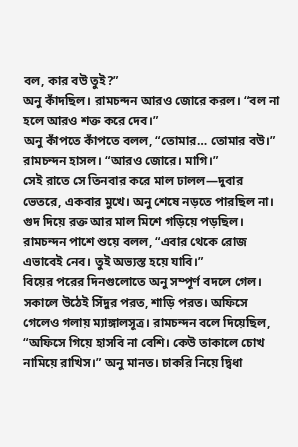বল, কার বউ তুই?”
অনু কাঁদছিল। রামচন্দন আরও জোরে করল। “বল না হলে আরও শক্ত করে দেব।”
অনু কাঁপতে কাঁপতে বলল, “তোমার… তোমার বউ।”
রামচন্দন হাসল। “আরও জোরে। মাগি।”
সেই রাতে সে তিনবার করে মাল ঢালল—দুবার ভেতরে, একবার মুখে। অনু শেষে নড়তে পারছিল না। গুদ দিয়ে রক্ত আর মাল মিশে গড়িয়ে পড়ছিল। রামচন্দন পাশে শুয়ে বলল, “এবার থেকে রোজ এভাবেই নেব। তুই অভ্যস্ত হয়ে যাবি।”
বিয়ের পরের দিনগুলোতে অনু সম্পূর্ণ বদলে গেল। সকালে উঠেই সিঁদুর পরত, শাড়ি পরত। অফিসে গেলেও গলায় ম্যাঙ্গালসূত্র। রামচন্দন বলে দিয়েছিল, “অফিসে গিয়ে হাসবি না বেশি। কেউ তাকালে চোখ নামিয়ে রাখিস।” অনু মানত। চাকরি নিয়ে দ্বিধা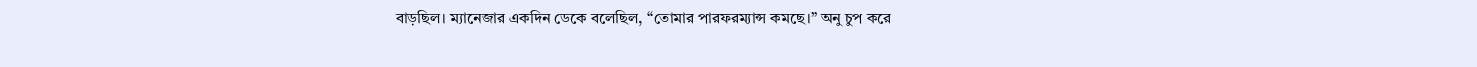বাড়ছিল। ম্যানেজার একদিন ডেকে বলেছিল, “তোমার পারফরম্যান্স কমছে।” অনু চুপ করে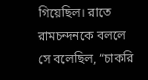গিয়েছিল। রাতে রামচন্দনকে বললে সে বলেছিল, “চাকরি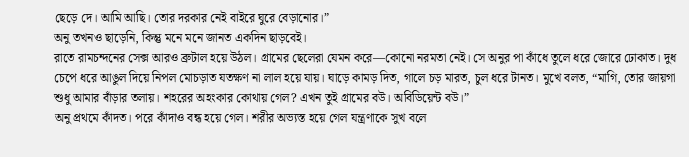ছেড়ে দে। আমি আছি। তোর দরকার নেই বাইরে ঘুরে বেড়ানোর।”
অনু তখনও ছাড়েনি, কিন্তু মনে মনে জানত একদিন ছাড়বেই।
রাতে রামচন্দনের সেক্স আরও ব্রুটাল হয়ে উঠল। গ্রামের ছেলেরা যেমন করে—কোনো নরমতা নেই। সে অনুর পা কাঁধে তুলে ধরে জোরে ঢোকাত। দুধ চেপে ধরে আঙুল দিয়ে নিপল মোচড়াত যতক্ষণ না লাল হয়ে যায়। ঘাড়ে কামড় দিত, গালে চড় মারত, চুল ধরে টানত। মুখে বলত, “মাগি, তোর জায়গা শুধু আমার বাঁড়ার তলায়। শহরের অহংকার কোথায় গেল? এখন তুই গ্রামের বউ। অবিডিয়েন্ট বউ।”
অনু প্রথমে কাঁদত। পরে কাঁদাও বন্ধ হয়ে গেল। শরীর অভ্যস্ত হয়ে গেল যন্ত্রণাকে সুখ বলে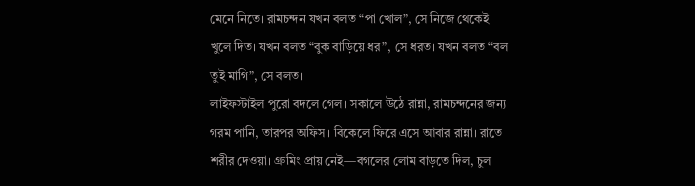মেনে নিতে। রামচন্দন যখন বলত “পা খোল”, সে নিজে থেকেই খুলে দিত। যখন বলত “বুক বাড়িয়ে ধর”, সে ধরত। যখন বলত “বল তুই মাগি”, সে বলত।
লাইফস্টাইল পুরো বদলে গেল। সকালে উঠে রান্না, রামচন্দনের জন্য গরম পানি, তারপর অফিস। বিকেলে ফিরে এসে আবার রান্না। রাতে শরীর দেওয়া। গ্রুমিং প্রায় নেই—বগলের লোম বাড়তে দিল, চুল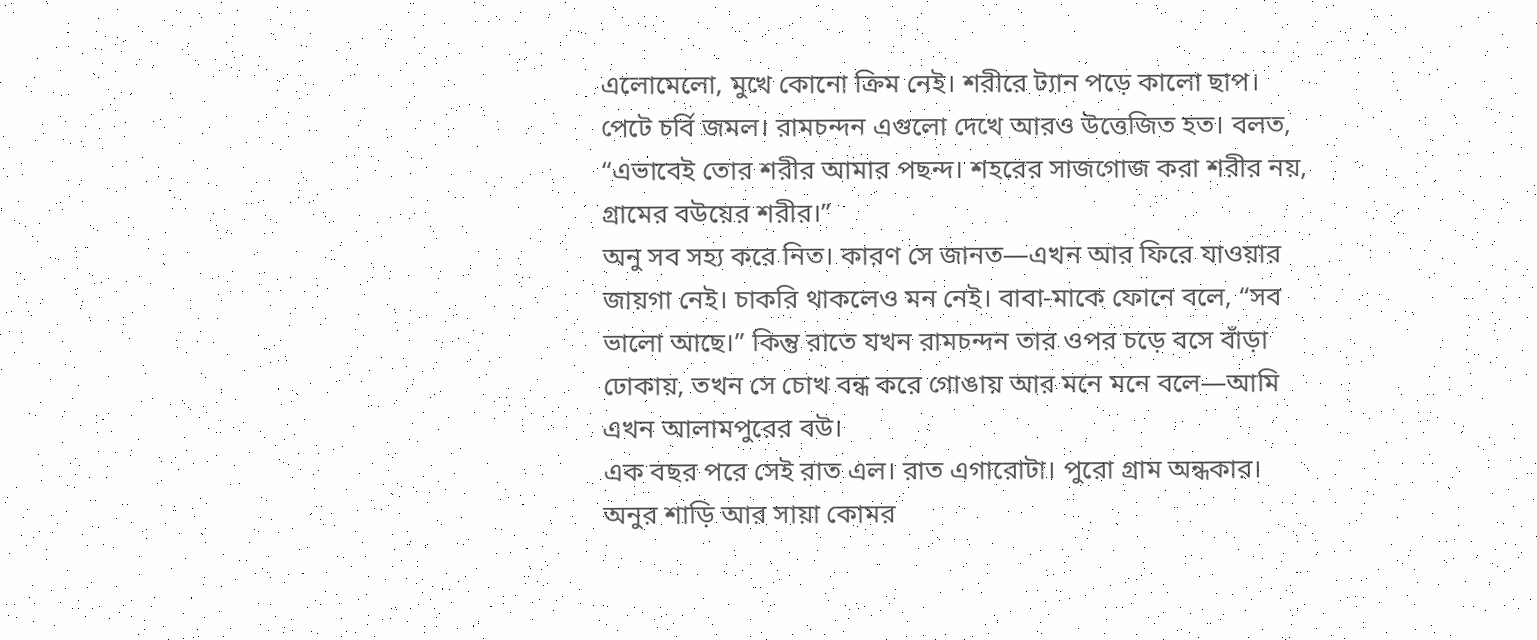এলোমেলো, মুখে কোনো ক্রিম নেই। শরীরে ট্যান পড়ে কালো ছাপ। পেটে চর্বি জমল। রামচন্দন এগুলো দেখে আরও উত্তেজিত হত। বলত, “এভাবেই তোর শরীর আমার পছন্দ। শহরের সাজগোজ করা শরীর নয়, গ্রামের বউয়ের শরীর।”
অনু সব সহ্য করে নিত। কারণ সে জানত—এখন আর ফিরে যাওয়ার জায়গা নেই। চাকরি থাকলেও মন নেই। বাবা-মাকে ফোনে বলে, “সব ভালো আছে।” কিন্তু রাতে যখন রামচন্দন তার ওপর চড়ে বসে বাঁড়া ঢোকায়, তখন সে চোখ বন্ধ করে গোঙায় আর মনে মনে বলে—আমি এখন আলামপুরের বউ।
এক বছর পরে সেই রাত এল। রাত এগারোটা। পুরো গ্রাম অন্ধকার। অনুর শাড়ি আর সায়া কোমর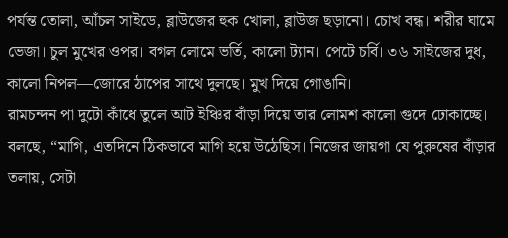পর্যন্ত তোলা, আঁচল সাইডে, ব্লাউজের হুক খোলা, ব্লাউজ ছড়ানো। চোখ বন্ধ। শরীর ঘামে ভেজা। চুল মুখের ওপর। বগল লোমে ভর্তি, কালো ট্যান। পেটে চর্বি। ৩৬ সাইজের দুধ, কালো নিপল—জোরে ঠাপের সাথে দুলছে। মুখ দিয়ে গোঙানি।
রামচন্দন পা দুটো কাঁধে তুলে আট ইঞ্চির বাঁড়া দিয়ে তার লোমশ কালো গুদে ঢোকাচ্ছে। বলছে, “মাগি, এতদিনে ঠিকভাবে মাগি হয়ে উঠেছিস। নিজের জায়গা যে পুরুষের বাঁড়ার তলায়, সেটা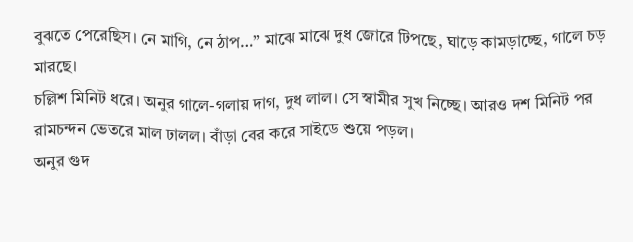বুঝতে পেরেছিস। নে মাগি, নে ঠাপ…” মাঝে মাঝে দুধ জোরে টিপছে, ঘাড়ে কামড়াচ্ছে, গালে চড় মারছে।
চল্লিশ মিনিট ধরে। অনুর গালে-গলায় দাগ, দুধ লাল। সে স্বামীর সুখ নিচ্ছে। আরও দশ মিনিট পর রামচন্দন ভেতরে মাল ঢালল। বাঁড়া বের করে সাইডে শুয়ে পড়ল।
অনুর গুদ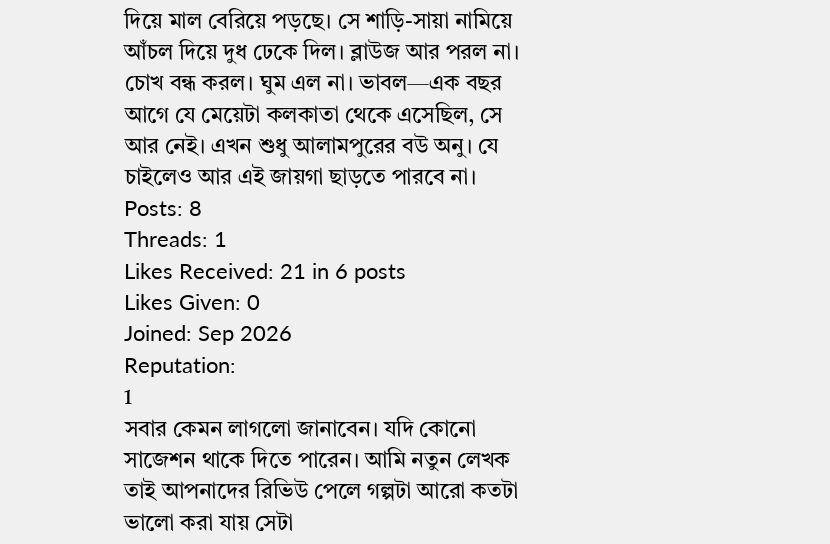দিয়ে মাল বেরিয়ে পড়ছে। সে শাড়ি-সায়া নামিয়ে আঁচল দিয়ে দুধ ঢেকে দিল। ব্লাউজ আর পরল না। চোখ বন্ধ করল। ঘুম এল না। ভাবল—এক বছর আগে যে মেয়েটা কলকাতা থেকে এসেছিল, সে আর নেই। এখন শুধু আলামপুরের বউ অনু। যে চাইলেও আর এই জায়গা ছাড়তে পারবে না।
Posts: 8
Threads: 1
Likes Received: 21 in 6 posts
Likes Given: 0
Joined: Sep 2026
Reputation:
1
সবার কেমন লাগলো জানাবেন। যদি কোনো সাজেশন থাকে দিতে পারেন। আমি নতুন লেখক তাই আপনাদের রিভিউ পেলে গল্পটা আরো কতটা ভালো করা যায় সেটা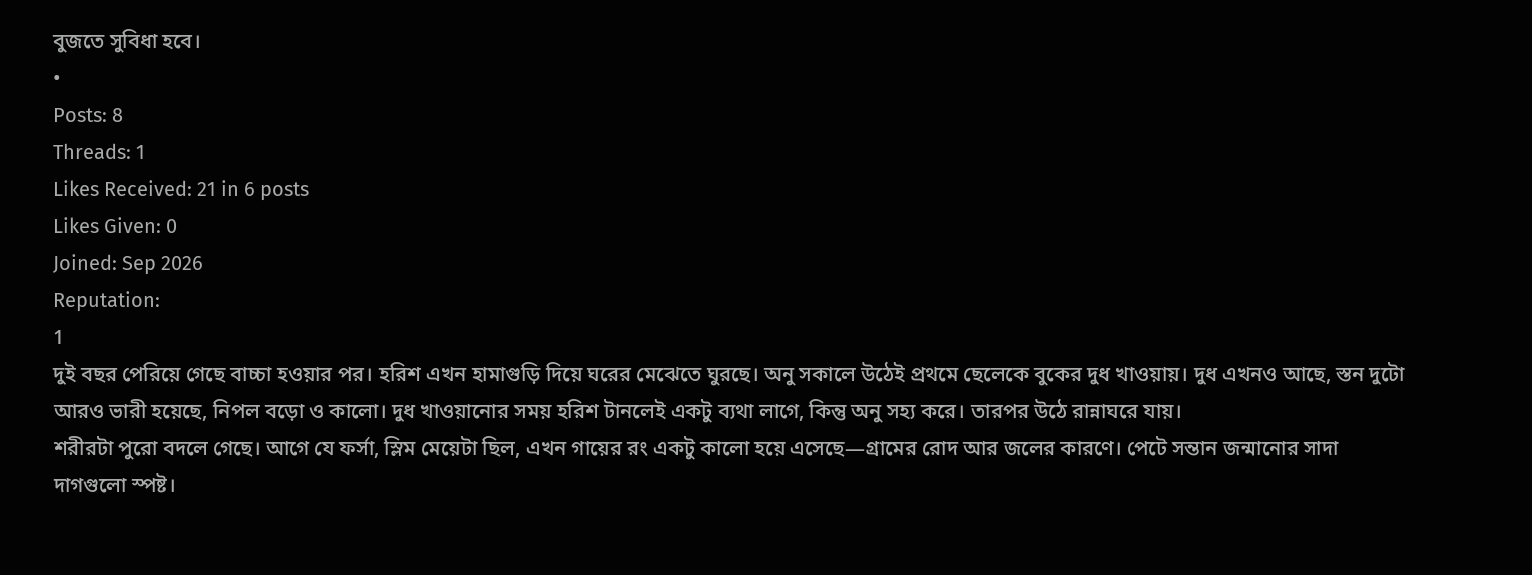বুজতে সুবিধা হবে।
•
Posts: 8
Threads: 1
Likes Received: 21 in 6 posts
Likes Given: 0
Joined: Sep 2026
Reputation:
1
দুই বছর পেরিয়ে গেছে বাচ্চা হওয়ার পর। হরিশ এখন হামাগুড়ি দিয়ে ঘরের মেঝেতে ঘুরছে। অনু সকালে উঠেই প্রথমে ছেলেকে বুকের দুধ খাওয়ায়। দুধ এখনও আছে, স্তন দুটো আরও ভারী হয়েছে, নিপল বড়ো ও কালো। দুধ খাওয়ানোর সময় হরিশ টানলেই একটু ব্যথা লাগে, কিন্তু অনু সহ্য করে। তারপর উঠে রান্নাঘরে যায়।
শরীরটা পুরো বদলে গেছে। আগে যে ফর্সা, স্লিম মেয়েটা ছিল, এখন গায়ের রং একটু কালো হয়ে এসেছে—গ্রামের রোদ আর জলের কারণে। পেটে সন্তান জন্মানোর সাদা দাগগুলো স্পষ্ট।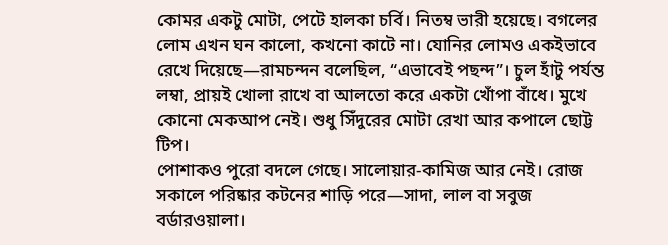কোমর একটু মোটা, পেটে হালকা চর্বি। নিতম্ব ভারী হয়েছে। বগলের লোম এখন ঘন কালো, কখনো কাটে না। যোনির লোমও একইভাবে রেখে দিয়েছে—রামচন্দন বলেছিল, “এভাবেই পছন্দ”। চুল হাঁটু পর্যন্ত লম্বা, প্রায়ই খোলা রাখে বা আলতো করে একটা খোঁপা বাঁধে। মুখে কোনো মেকআপ নেই। শুধু সিঁদুরের মোটা রেখা আর কপালে ছোট্ট টিপ।
পোশাকও পুরো বদলে গেছে। সালোয়ার-কামিজ আর নেই। রোজ সকালে পরিষ্কার কটনের শাড়ি পরে—সাদা, লাল বা সবুজ বর্ডারওয়ালা।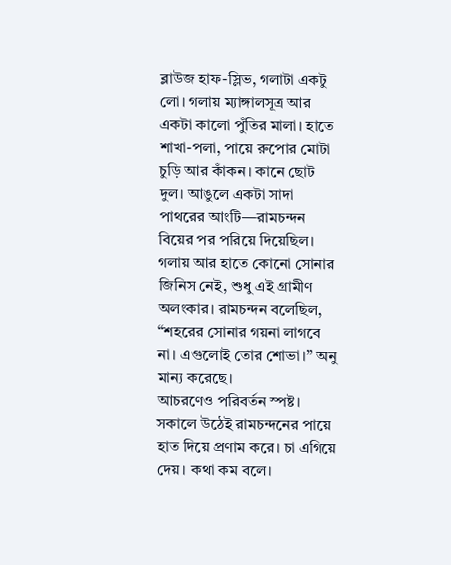ব্লাউজ হাফ-স্লিভ, গলাটা একটু লো। গলায় ম্যাঙ্গালসূত্র আর একটা কালো পুঁতির মালা। হাতে শাখা-পলা, পায়ে রুপোর মোটা চুড়ি আর কাঁকন। কানে ছোট দুল। আঙুলে একটা সাদা পাথরের আংটি—রামচন্দন বিয়ের পর পরিয়ে দিয়েছিল। গলায় আর হাতে কোনো সোনার জিনিস নেই, শুধু এই গ্রামীণ অলংকার। রামচন্দন বলেছিল, “শহরের সোনার গয়না লাগবে না। এগুলোই তোর শোভা।” অনু মান্য করেছে।
আচরণেও পরিবর্তন স্পষ্ট। সকালে উঠেই রামচন্দনের পায়ে হাত দিয়ে প্রণাম করে। চা এগিয়ে দেয়। কথা কম বলে।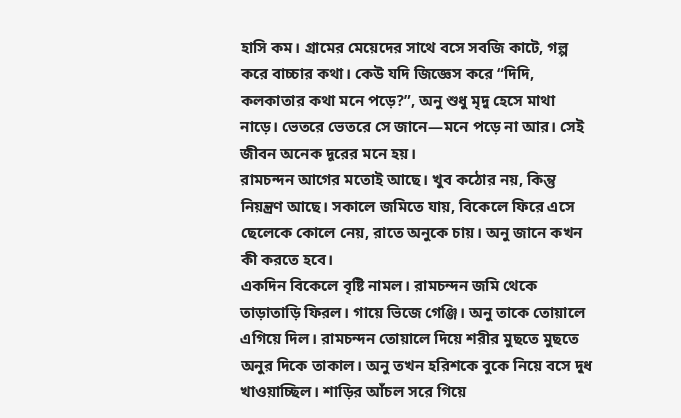হাসি কম। গ্রামের মেয়েদের সাথে বসে সবজি কাটে, গল্প করে বাচ্চার কথা। কেউ যদি জিজ্ঞেস করে “দিদি, কলকাতার কথা মনে পড়ে?”, অনু শুধু মৃদু হেসে মাথা নাড়ে। ভেতরে ভেতরে সে জানে—মনে পড়ে না আর। সেই জীবন অনেক দূরের মনে হয়।
রামচন্দন আগের মতোই আছে। খুব কঠোর নয়, কিন্তু নিয়ন্ত্রণ আছে। সকালে জমিতে যায়, বিকেলে ফিরে এসে ছেলেকে কোলে নেয়, রাতে অনুকে চায়। অনু জানে কখন কী করতে হবে।
একদিন বিকেলে বৃষ্টি নামল। রামচন্দন জমি থেকে তাড়াতাড়ি ফিরল। গায়ে ভিজে গেঞ্জি। অনু তাকে তোয়ালে এগিয়ে দিল। রামচন্দন তোয়ালে দিয়ে শরীর মুছতে মুছতে অনুর দিকে তাকাল। অনু তখন হরিশকে বুকে নিয়ে বসে দুধ খাওয়াচ্ছিল। শাড়ির আঁচল সরে গিয়ে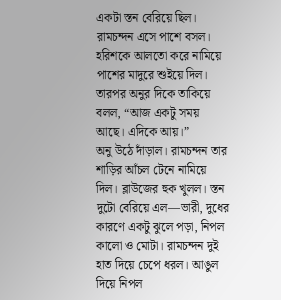একটা স্তন বেরিয়ে ছিল। রামচন্দন এসে পাশে বসল। হরিশকে আলতো করে নামিয়ে পাশের মাদুরে শুইয়ে দিল। তারপর অনুর দিকে তাকিয়ে বলল, “আজ একটু সময় আছে। এদিকে আয়।”
অনু উঠে দাঁড়াল। রামচন্দন তার শাড়ির আঁচল টেনে নামিয়ে দিল। ব্লাউজের হুক খুলল। স্তন দুটো বেরিয়ে এল—ভারী, দুধের কারণে একটু ঝুলে পড়া, নিপল কালো ও মোটা। রামচন্দন দুই হাত দিয়ে চেপে ধরল। আঙুল দিয়ে নিপল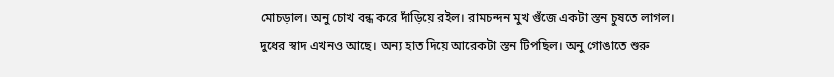মোচড়াল। অনু চোখ বন্ধ করে দাঁড়িয়ে রইল। রামচন্দন মুখ গুঁজে একটা স্তন চুষতে লাগল। দুধের স্বাদ এখনও আছে। অন্য হাত দিয়ে আরেকটা স্তন টিপছিল। অনু গোঙাতে শুরু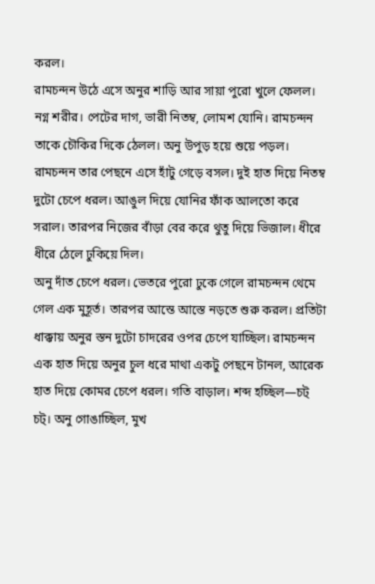করল।
রামচন্দন উঠে এসে অনুর শাড়ি আর সায়া পুরো খুলে ফেলল। নগ্ন শরীর। পেটের দাগ, ভারী নিতম্ব, লোমশ যোনি। রামচন্দন তাকে চৌকির দিকে ঠেলল। অনু উপুড় হয়ে শুয়ে পড়ল। রামচন্দন তার পেছনে এসে হাঁটু গেড়ে বসল। দুই হাত দিয়ে নিতম্ব দুটো চেপে ধরল। আঙুল দিয়ে যোনির ফাঁক আলতো করে সরাল। তারপর নিজের বাঁড়া বের করে থুতু দিয়ে ভিজাল। ধীরে ধীরে ঠেলে ঢুকিয়ে দিল।
অনু দাঁত চেপে ধরল। ভেতরে পুরো ঢুকে গেলে রামচন্দন থেমে গেল এক মুহূর্ত। তারপর আস্তে আস্তে নড়তে শুরু করল। প্রতিটা ধাক্কায় অনুর স্তন দুটো চাদরের ওপর চেপে যাচ্ছিল। রামচন্দন এক হাত দিয়ে অনুর চুল ধরে মাথা একটু পেছনে টানল, আরেক হাত দিয়ে কোমর চেপে ধরল। গতি বাড়াল। শব্দ হচ্ছিল—চট্ চট্। অনু গোঙাচ্ছিল, মুখ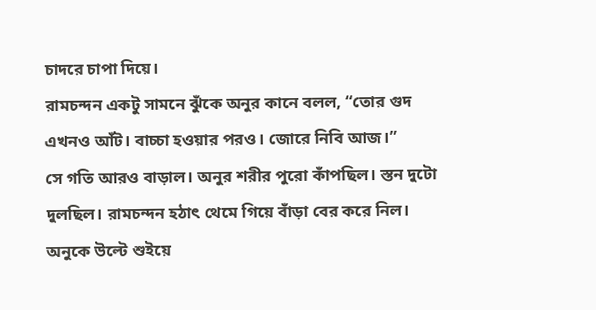চাদরে চাপা দিয়ে।
রামচন্দন একটু সামনে ঝুঁকে অনুর কানে বলল, “তোর গুদ এখনও আঁট। বাচ্চা হওয়ার পরও। জোরে নিবি আজ।”
সে গতি আরও বাড়াল। অনুর শরীর পুরো কাঁপছিল। স্তন দুটো দুলছিল। রামচন্দন হঠাৎ থেমে গিয়ে বাঁড়া বের করে নিল। অনুকে উল্টে শুইয়ে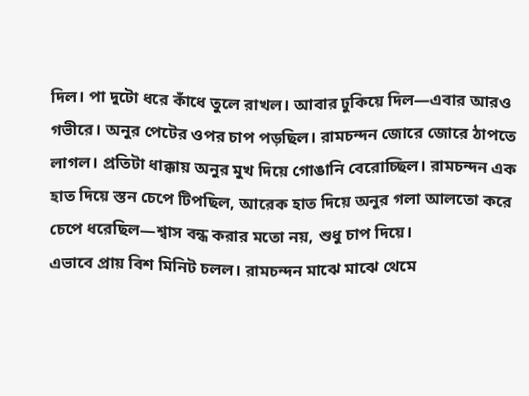দিল। পা দুটো ধরে কাঁধে তুলে রাখল। আবার ঢুকিয়ে দিল—এবার আরও গভীরে। অনুর পেটের ওপর চাপ পড়ছিল। রামচন্দন জোরে জোরে ঠাপতে লাগল। প্রতিটা ধাক্কায় অনুর মুখ দিয়ে গোঙানি বেরোচ্ছিল। রামচন্দন এক হাত দিয়ে স্তন চেপে টিপছিল, আরেক হাত দিয়ে অনুর গলা আলতো করে চেপে ধরেছিল—শ্বাস বন্ধ করার মতো নয়, শুধু চাপ দিয়ে।
এভাবে প্রায় বিশ মিনিট চলল। রামচন্দন মাঝে মাঝে থেমে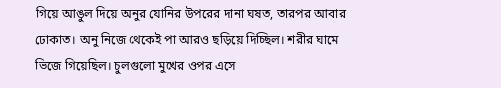গিয়ে আঙুল দিয়ে অনুর যোনির উপরের দানা ঘষত, তারপর আবার ঢোকাত। অনু নিজে থেকেই পা আরও ছড়িয়ে দিচ্ছিল। শরীর ঘামে ভিজে গিয়েছিল। চুলগুলো মুখের ওপর এসে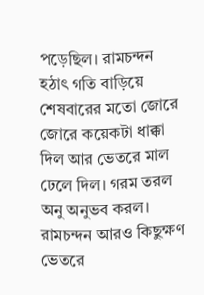পড়েছিল। রামচন্দন হঠাৎ গতি বাড়িয়ে শেষবারের মতো জোরে জোরে কয়েকটা ধাক্কা দিল আর ভেতরে মাল ঢেলে দিল। গরম তরল অনু অনুভব করল। রামচন্দন আরও কিছুক্ষণ ভেতরে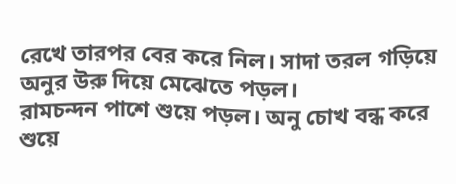রেখে তারপর বের করে নিল। সাদা তরল গড়িয়ে অনুর উরু দিয়ে মেঝেতে পড়ল।
রামচন্দন পাশে শুয়ে পড়ল। অনু চোখ বন্ধ করে শুয়ে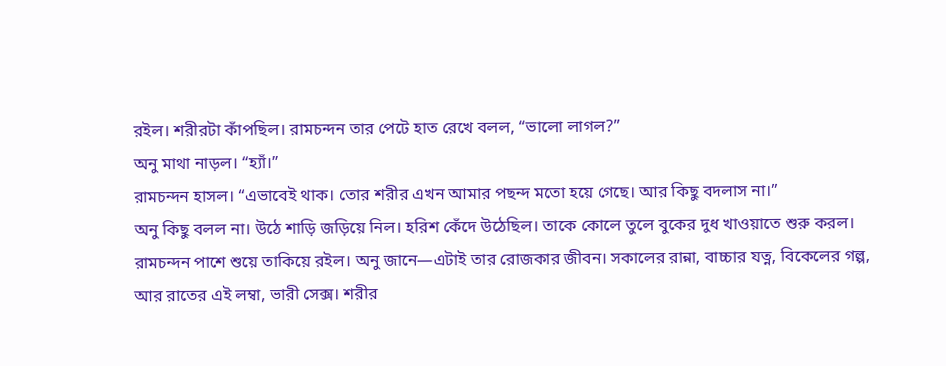রইল। শরীরটা কাঁপছিল। রামচন্দন তার পেটে হাত রেখে বলল, “ভালো লাগল?”
অনু মাথা নাড়ল। “হ্যাঁ।”
রামচন্দন হাসল। “এভাবেই থাক। তোর শরীর এখন আমার পছন্দ মতো হয়ে গেছে। আর কিছু বদলাস না।”
অনু কিছু বলল না। উঠে শাড়ি জড়িয়ে নিল। হরিশ কেঁদে উঠেছিল। তাকে কোলে তুলে বুকের দুধ খাওয়াতে শুরু করল। রামচন্দন পাশে শুয়ে তাকিয়ে রইল। অনু জানে—এটাই তার রোজকার জীবন। সকালের রান্না, বাচ্চার যত্ন, বিকেলের গল্প, আর রাতের এই লম্বা, ভারী সেক্স। শরীর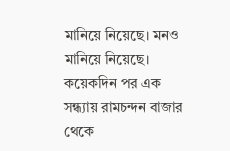মানিয়ে নিয়েছে। মনও মানিয়ে নিয়েছে।
কয়েকদিন পর এক সন্ধ্যায় রামচন্দন বাজার থেকে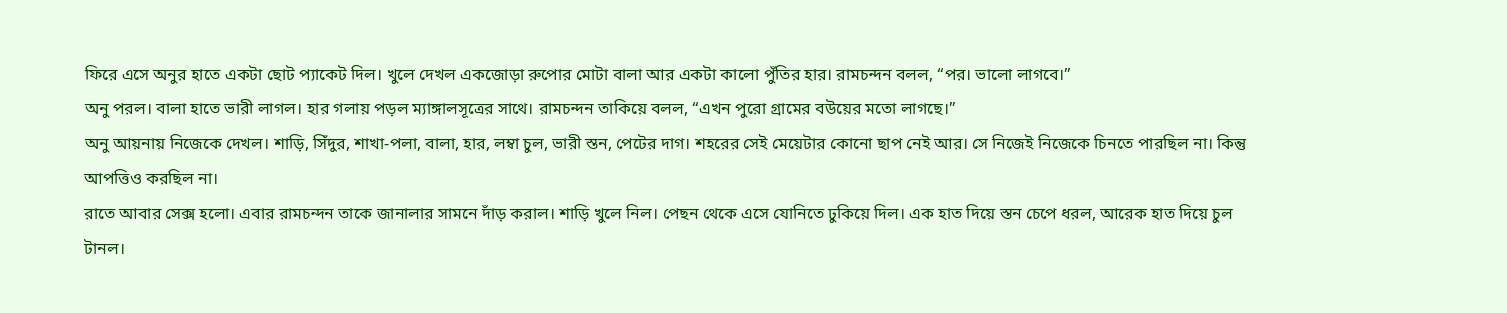ফিরে এসে অনুর হাতে একটা ছোট প্যাকেট দিল। খুলে দেখল একজোড়া রুপোর মোটা বালা আর একটা কালো পুঁতির হার। রামচন্দন বলল, “পর। ভালো লাগবে।”
অনু পরল। বালা হাতে ভারী লাগল। হার গলায় পড়ল ম্যাঙ্গালসূত্রের সাথে। রামচন্দন তাকিয়ে বলল, “এখন পুরো গ্রামের বউয়ের মতো লাগছে।”
অনু আয়নায় নিজেকে দেখল। শাড়ি, সিঁদুর, শাখা-পলা, বালা, হার, লম্বা চুল, ভারী স্তন, পেটের দাগ। শহরের সেই মেয়েটার কোনো ছাপ নেই আর। সে নিজেই নিজেকে চিনতে পারছিল না। কিন্তু আপত্তিও করছিল না।
রাতে আবার সেক্স হলো। এবার রামচন্দন তাকে জানালার সামনে দাঁড় করাল। শাড়ি খুলে নিল। পেছন থেকে এসে যোনিতে ঢুকিয়ে দিল। এক হাত দিয়ে স্তন চেপে ধরল, আরেক হাত দিয়ে চুল টানল।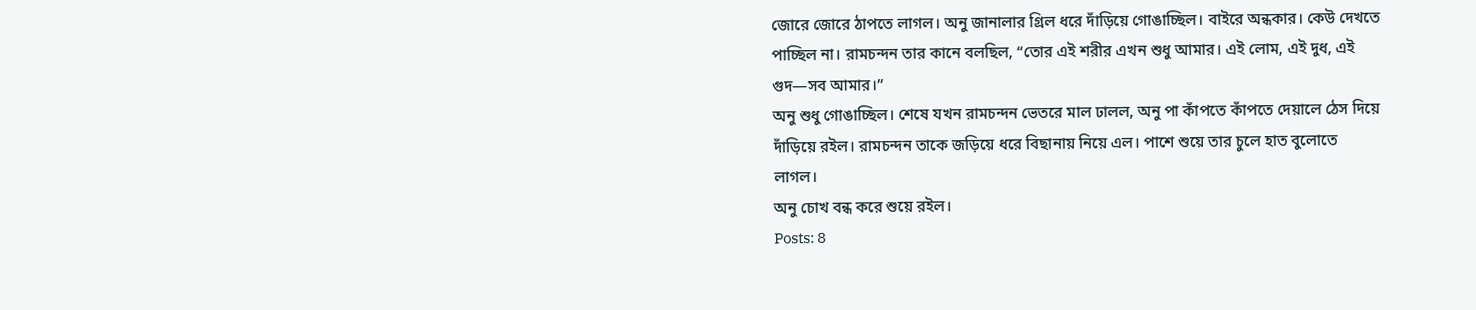জোরে জোরে ঠাপতে লাগল। অনু জানালার গ্রিল ধরে দাঁড়িয়ে গোঙাচ্ছিল। বাইরে অন্ধকার। কেউ দেখতে পাচ্ছিল না। রামচন্দন তার কানে বলছিল, “তোর এই শরীর এখন শুধু আমার। এই লোম, এই দুধ, এই গুদ—সব আমার।”
অনু শুধু গোঙাচ্ছিল। শেষে যখন রামচন্দন ভেতরে মাল ঢালল, অনু পা কাঁপতে কাঁপতে দেয়ালে ঠেস দিয়ে দাঁড়িয়ে রইল। রামচন্দন তাকে জড়িয়ে ধরে বিছানায় নিয়ে এল। পাশে শুয়ে তার চুলে হাত বুলোতে লাগল।
অনু চোখ বন্ধ করে শুয়ে রইল।
Posts: 8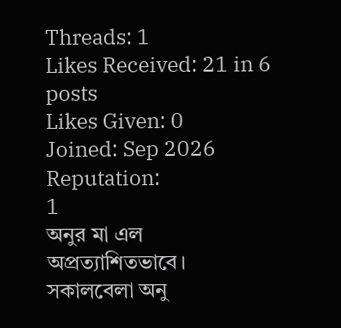Threads: 1
Likes Received: 21 in 6 posts
Likes Given: 0
Joined: Sep 2026
Reputation:
1
অনুর মা এল অপ্রত্যাশিতভাবে।
সকালবেলা অনু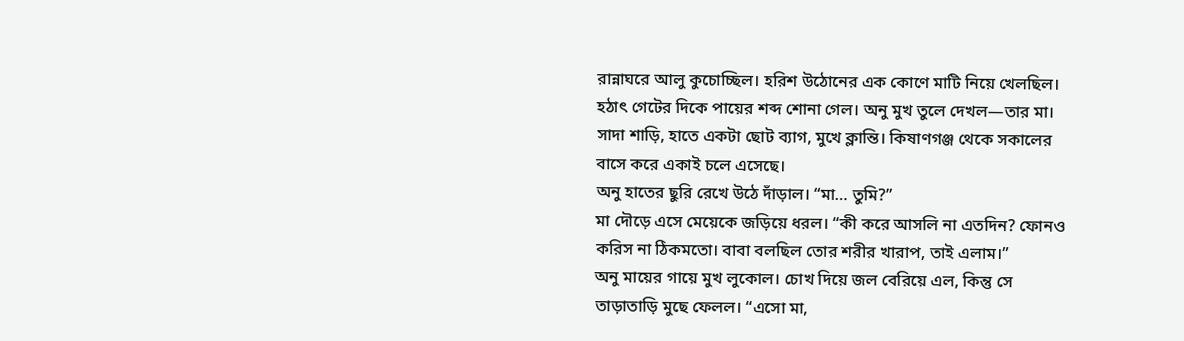রান্নাঘরে আলু কুচোচ্ছিল। হরিশ উঠোনের এক কোণে মাটি নিয়ে খেলছিল। হঠাৎ গেটের দিকে পায়ের শব্দ শোনা গেল। অনু মুখ তুলে দেখল—তার মা। সাদা শাড়ি, হাতে একটা ছোট ব্যাগ, মুখে ক্লান্তি। কিষাণগঞ্জ থেকে সকালের বাসে করে একাই চলে এসেছে।
অনু হাতের ছুরি রেখে উঠে দাঁড়াল। “মা… তুমি?”
মা দৌড়ে এসে মেয়েকে জড়িয়ে ধরল। “কী করে আসলি না এতদিন? ফোনও করিস না ঠিকমতো। বাবা বলছিল তোর শরীর খারাপ, তাই এলাম।”
অনু মায়ের গায়ে মুখ লুকোল। চোখ দিয়ে জল বেরিয়ে এল, কিন্তু সে তাড়াতাড়ি মুছে ফেলল। “এসো মা,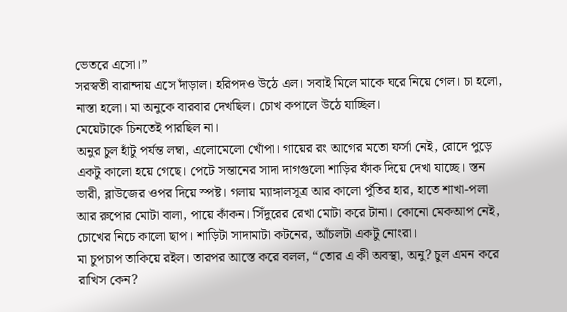ভেতরে এসো।”
সরস্বতী বারান্দায় এসে দাঁড়াল। হরিপদও উঠে এল। সবাই মিলে মাকে ঘরে নিয়ে গেল। চা হলো, নাস্তা হলো। মা অনুকে বারবার দেখছিল। চোখ কপালে উঠে যাচ্ছিল।
মেয়েটাকে চিনতেই পারছিল না।
অনুর চুল হাঁটু পর্যন্ত লম্বা, এলোমেলো খোঁপা। গায়ের রং আগের মতো ফর্সা নেই, রোদে পুড়ে একটু কালো হয়ে গেছে। পেটে সন্তানের সাদা দাগগুলো শাড়ির ফাঁক দিয়ে দেখা যাচ্ছে। স্তন ভারী, ব্লাউজের ওপর দিয়ে স্পষ্ট। গলায় ম্যাঙ্গালসূত্র আর কালো পুঁতির হার, হাতে শাখা-পলা আর রুপোর মোটা বালা, পায়ে কাঁকন। সিঁদুরের রেখা মোটা করে টানা। কোনো মেকআপ নেই, চোখের নিচে কালো ছাপ। শাড়িটা সাদামাটা কটনের, আঁচলটা একটু নোংরা।
মা চুপচাপ তাকিয়ে রইল। তারপর আস্তে করে বলল, “তোর এ কী অবস্থা, অনু? চুল এমন করে রাখিস কেন?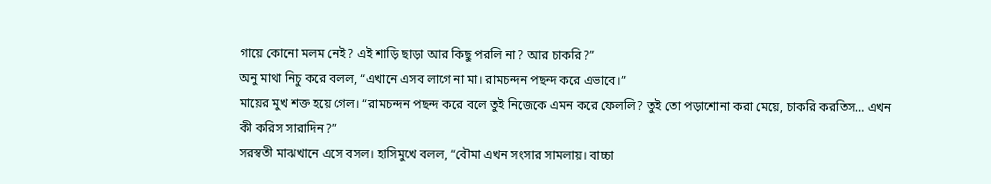গায়ে কোনো মলম নেই? এই শাড়ি ছাড়া আর কিছু পরলি না? আর চাকরি?”
অনু মাথা নিচু করে বলল, “এখানে এসব লাগে না মা। রামচন্দন পছন্দ করে এভাবে।”
মায়ের মুখ শক্ত হয়ে গেল। “রামচন্দন পছন্দ করে বলে তুই নিজেকে এমন করে ফেললি? তুই তো পড়াশোনা করা মেয়ে, চাকরি করতিস… এখন কী করিস সারাদিন?”
সরস্বতী মাঝখানে এসে বসল। হাসিমুখে বলল, “বৌমা এখন সংসার সামলায়। বাচ্চা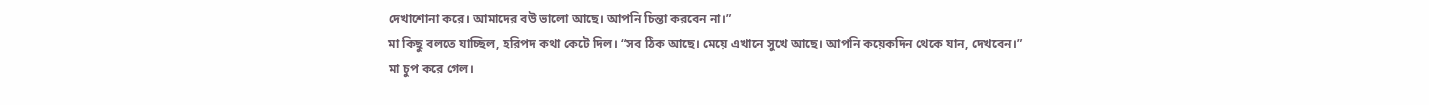দেখাশোনা করে। আমাদের বউ ভালো আছে। আপনি চিন্তা করবেন না।”
মা কিছু বলতে যাচ্ছিল, হরিপদ কথা কেটে দিল। “সব ঠিক আছে। মেয়ে এখানে সুখে আছে। আপনি কয়েকদিন থেকে যান, দেখবেন।”
মা চুপ করে গেল।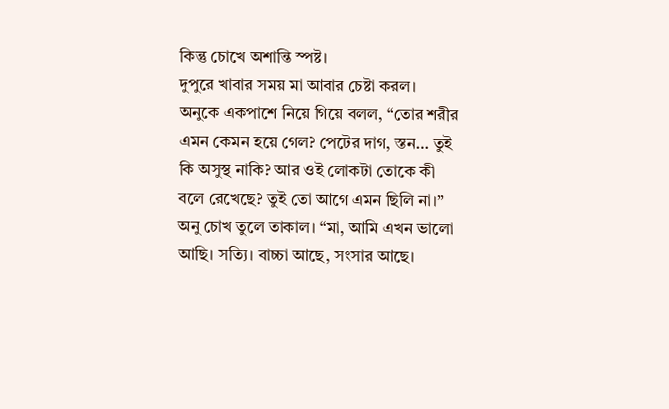কিন্তু চোখে অশান্তি স্পষ্ট।
দুপুরে খাবার সময় মা আবার চেষ্টা করল। অনুকে একপাশে নিয়ে গিয়ে বলল, “তোর শরীর এমন কেমন হয়ে গেল? পেটের দাগ, স্তন… তুই কি অসুস্থ নাকি? আর ওই লোকটা তোকে কী বলে রেখেছে? তুই তো আগে এমন ছিলি না।”
অনু চোখ তুলে তাকাল। “মা, আমি এখন ভালো আছি। সত্যি। বাচ্চা আছে, সংসার আছে।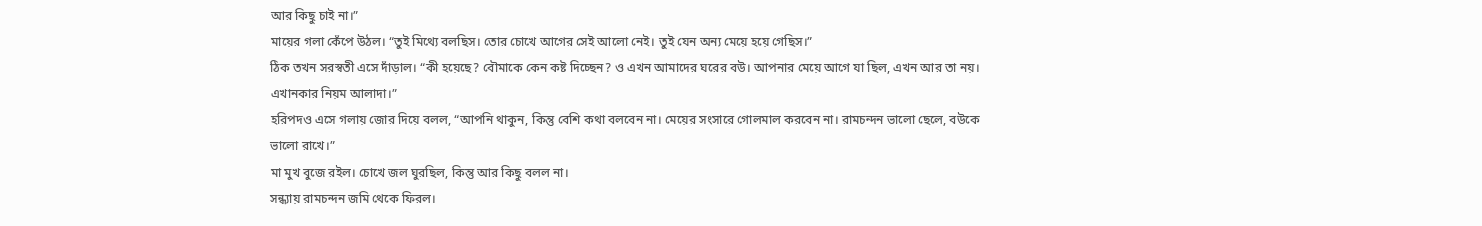আর কিছু চাই না।”
মায়ের গলা কেঁপে উঠল। “তুই মিথ্যে বলছিস। তোর চোখে আগের সেই আলো নেই। তুই যেন অন্য মেয়ে হয়ে গেছিস।”
ঠিক তখন সরস্বতী এসে দাঁড়াল। “কী হয়েছে? বৌমাকে কেন কষ্ট দিচ্ছেন? ও এখন আমাদের ঘরের বউ। আপনার মেয়ে আগে যা ছিল, এখন আর তা নয়। এখানকার নিয়ম আলাদা।”
হরিপদও এসে গলায় জোর দিয়ে বলল, “আপনি থাকুন, কিন্তু বেশি কথা বলবেন না। মেয়ের সংসারে গোলমাল করবেন না। রামচন্দন ভালো ছেলে, বউকে ভালো রাখে।”
মা মুখ বুজে রইল। চোখে জল ঘুরছিল, কিন্তু আর কিছু বলল না।
সন্ধ্যায় রামচন্দন জমি থেকে ফিরল।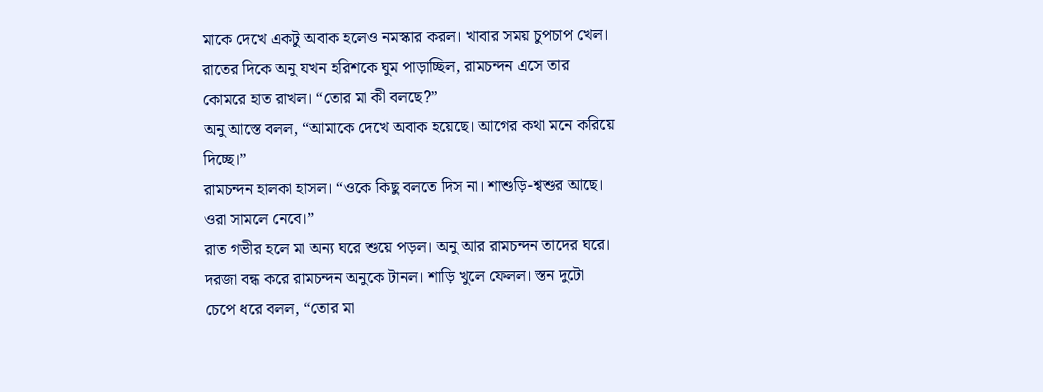মাকে দেখে একটু অবাক হলেও নমস্কার করল। খাবার সময় চুপচাপ খেল। রাতের দিকে অনু যখন হরিশকে ঘুম পাড়াচ্ছিল, রামচন্দন এসে তার কোমরে হাত রাখল। “তোর মা কী বলছে?”
অনু আস্তে বলল, “আমাকে দেখে অবাক হয়েছে। আগের কথা মনে করিয়ে দিচ্ছে।”
রামচন্দন হালকা হাসল। “ওকে কিছু বলতে দিস না। শাশুড়ি-শ্বশুর আছে। ওরা সামলে নেবে।”
রাত গভীর হলে মা অন্য ঘরে শুয়ে পড়ল। অনু আর রামচন্দন তাদের ঘরে। দরজা বন্ধ করে রামচন্দন অনুকে টানল। শাড়ি খুলে ফেলল। স্তন দুটো চেপে ধরে বলল, “তোর মা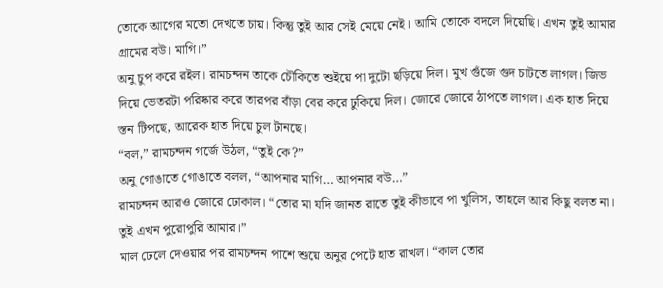তোকে আগের মতো দেখতে চায়। কিন্তু তুই আর সেই মেয়ে নেই। আমি তোকে বদলে দিয়েছি। এখন তুই আমার গ্রামের বউ। মাগি।”
অনু চুপ করে রইল। রামচন্দন তাকে চৌকিতে শুইয়ে পা দুটো ছড়িয়ে দিল। মুখ গুঁজে গুদ চাটতে লাগল। জিভ দিয়ে ভেতরটা পরিষ্কার করে তারপর বাঁড়া বের করে ঢুকিয়ে দিল। জোরে জোরে ঠাপতে লাগল। এক হাত দিয়ে স্তন টিপছে, আরেক হাত দিয়ে চুল টানছে।
“বল,” রামচন্দন গর্জে উঠল, “তুই কে?”
অনু গোঙাতে গোঙাতে বলল, “আপনার মাগি… আপনার বউ…”
রামচন্দন আরও জোরে ঢোকাল। “তোর মা যদি জানত রাতে তুই কীভাবে পা খুলিস, তাহলে আর কিছু বলত না। তুই এখন পুরোপুরি আমার।”
মাল ঢেলে দেওয়ার পর রামচন্দন পাশে শুয়ে অনুর পেটে হাত রাখল। “কাল তোর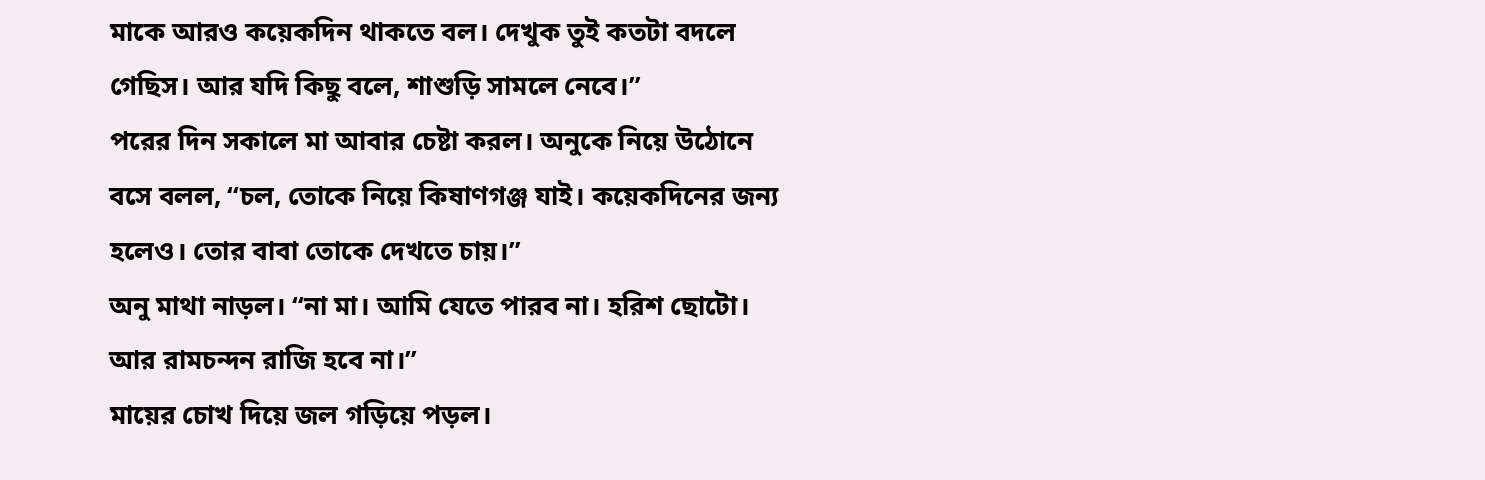মাকে আরও কয়েকদিন থাকতে বল। দেখুক তুই কতটা বদলে গেছিস। আর যদি কিছু বলে, শাশুড়ি সামলে নেবে।”
পরের দিন সকালে মা আবার চেষ্টা করল। অনুকে নিয়ে উঠোনে বসে বলল, “চল, তোকে নিয়ে কিষাণগঞ্জ যাই। কয়েকদিনের জন্য হলেও। তোর বাবা তোকে দেখতে চায়।”
অনু মাথা নাড়ল। “না মা। আমি যেতে পারব না। হরিশ ছোটো। আর রামচন্দন রাজি হবে না।”
মায়ের চোখ দিয়ে জল গড়িয়ে পড়ল।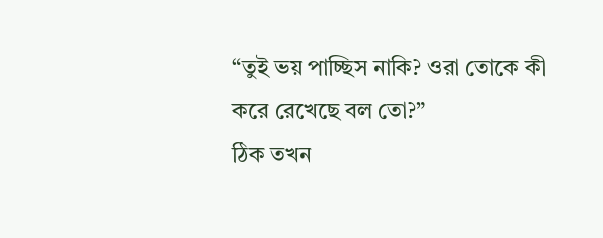“তুই ভয় পাচ্ছিস নাকি? ওরা তোকে কী করে রেখেছে বল তো?”
ঠিক তখন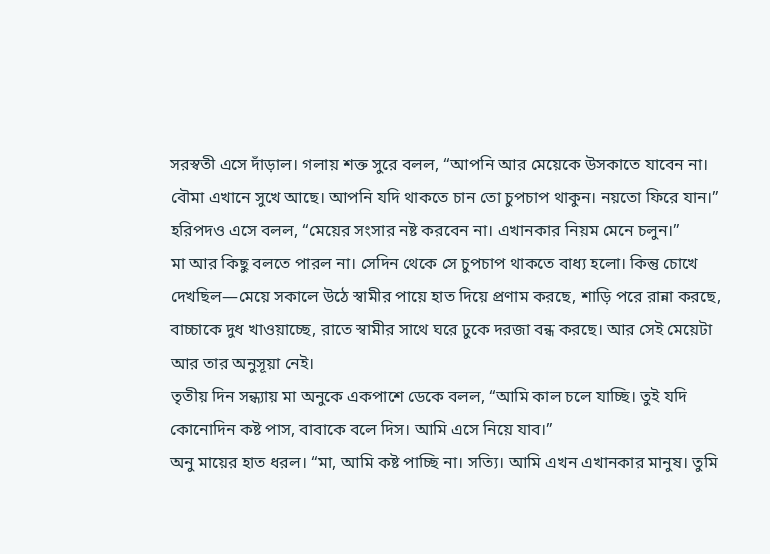সরস্বতী এসে দাঁড়াল। গলায় শক্ত সুরে বলল, “আপনি আর মেয়েকে উসকাতে যাবেন না। বৌমা এখানে সুখে আছে। আপনি যদি থাকতে চান তো চুপচাপ থাকুন। নয়তো ফিরে যান।”
হরিপদও এসে বলল, “মেয়ের সংসার নষ্ট করবেন না। এখানকার নিয়ম মেনে চলুন।”
মা আর কিছু বলতে পারল না। সেদিন থেকে সে চুপচাপ থাকতে বাধ্য হলো। কিন্তু চোখে দেখছিল—মেয়ে সকালে উঠে স্বামীর পায়ে হাত দিয়ে প্রণাম করছে, শাড়ি পরে রান্না করছে, বাচ্চাকে দুধ খাওয়াচ্ছে, রাতে স্বামীর সাথে ঘরে ঢুকে দরজা বন্ধ করছে। আর সেই মেয়েটা আর তার অনুসূয়া নেই।
তৃতীয় দিন সন্ধ্যায় মা অনুকে একপাশে ডেকে বলল, “আমি কাল চলে যাচ্ছি। তুই যদি কোনোদিন কষ্ট পাস, বাবাকে বলে দিস। আমি এসে নিয়ে যাব।”
অনু মায়ের হাত ধরল। “মা, আমি কষ্ট পাচ্ছি না। সত্যি। আমি এখন এখানকার মানুষ। তুমি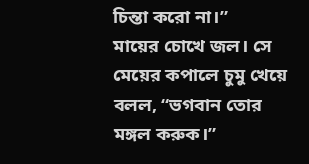চিন্তা করো না।”
মায়ের চোখে জল। সে মেয়ের কপালে চুমু খেয়ে বলল, “ভগবান তোর মঙ্গল করুক।”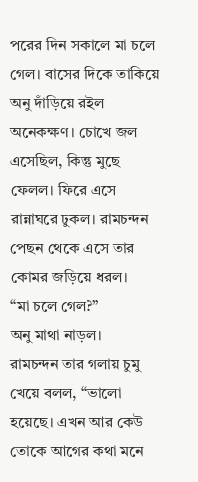পরের দিন সকালে মা চলে গেল। বাসের দিকে তাকিয়ে অনু দাঁড়িয়ে রইল অনেকক্ষণ। চোখে জল এসেছিল, কিন্তু মুছে ফেলল। ফিরে এসে রান্নাঘরে ঢুকল। রামচন্দন পেছন থেকে এসে তার কোমর জড়িয়ে ধরল।
“মা চলে গেল?”
অনু মাথা নাড়ল।
রামচন্দন তার গলায় চুমু খেয়ে বলল, “ভালো হয়েছে। এখন আর কেউ তোকে আগের কথা মনে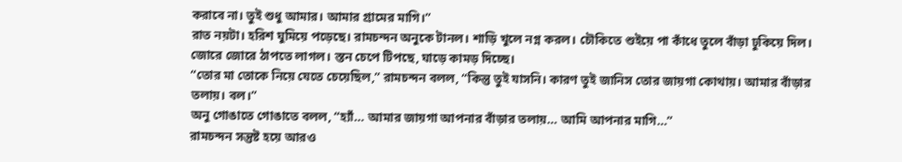করাবে না। তুই শুধু আমার। আমার গ্রামের মাগি।”
রাত নয়টা। হরিশ ঘুমিয়ে পড়েছে। রামচন্দন অনুকে টানল। শাড়ি খুলে নগ্ন করল। চৌকিতে শুইয়ে পা কাঁধে তুলে বাঁড়া ঢুকিয়ে দিল। জোরে জোরে ঠাপতে লাগল। স্তন চেপে টিপছে, ঘাড়ে কামড় দিচ্ছে।
“তোর মা তোকে নিয়ে যেতে চেয়েছিল,” রামচন্দন বলল, “কিন্তু তুই যাসনি। কারণ তুই জানিস তোর জায়গা কোথায়। আমার বাঁড়ার তলায়। বল।”
অনু গোঙাতে গোঙাতে বলল, “হ্যাঁ… আমার জায়গা আপনার বাঁড়ার তলায়… আমি আপনার মাগি…”
রামচন্দন সন্তুষ্ট হয়ে আরও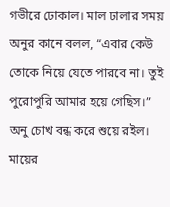গভীরে ঢোকাল। মাল ঢালার সময় অনুর কানে বলল, “এবার কেউ তোকে নিয়ে যেতে পারবে না। তুই পুরোপুরি আমার হয়ে গেছিস।”
অনু চোখ বন্ধ করে শুয়ে রইল। মায়ের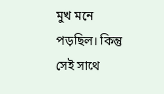মুখ মনে পড়ছিল। কিন্তু সেই সাথে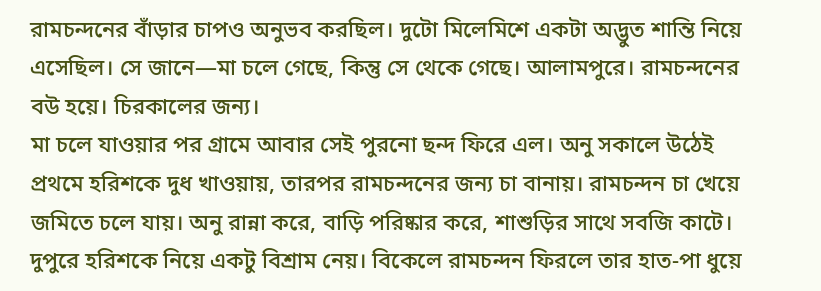রামচন্দনের বাঁড়ার চাপও অনুভব করছিল। দুটো মিলেমিশে একটা অদ্ভুত শান্তি নিয়ে এসেছিল। সে জানে—মা চলে গেছে, কিন্তু সে থেকে গেছে। আলামপুরে। রামচন্দনের বউ হয়ে। চিরকালের জন্য।
মা চলে যাওয়ার পর গ্রামে আবার সেই পুরনো ছন্দ ফিরে এল। অনু সকালে উঠেই প্রথমে হরিশকে দুধ খাওয়ায়, তারপর রামচন্দনের জন্য চা বানায়। রামচন্দন চা খেয়ে জমিতে চলে যায়। অনু রান্না করে, বাড়ি পরিষ্কার করে, শাশুড়ির সাথে সবজি কাটে। দুপুরে হরিশকে নিয়ে একটু বিশ্রাম নেয়। বিকেলে রামচন্দন ফিরলে তার হাত-পা ধুয়ে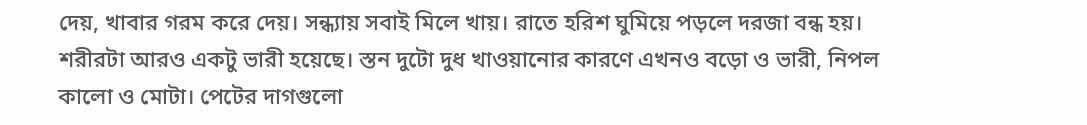দেয়, খাবার গরম করে দেয়। সন্ধ্যায় সবাই মিলে খায়। রাতে হরিশ ঘুমিয়ে পড়লে দরজা বন্ধ হয়।
শরীরটা আরও একটু ভারী হয়েছে। স্তন দুটো দুধ খাওয়ানোর কারণে এখনও বড়ো ও ভারী, নিপল কালো ও মোটা। পেটের দাগগুলো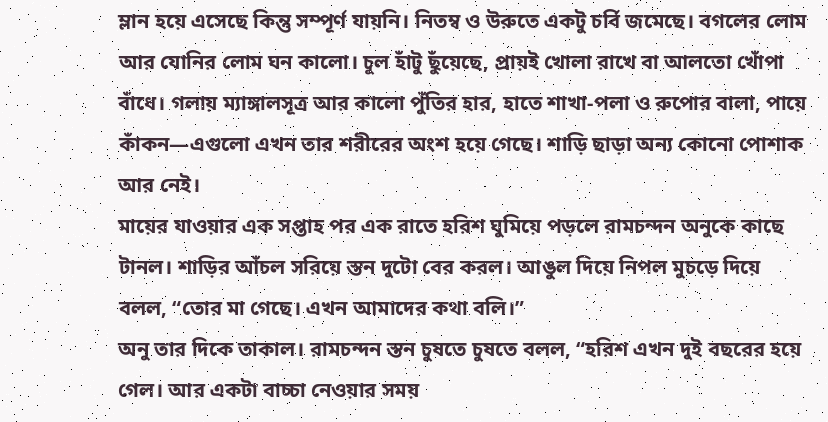ম্লান হয়ে এসেছে কিন্তু সম্পূর্ণ যায়নি। নিতম্ব ও উরুতে একটু চর্বি জমেছে। বগলের লোম আর যোনির লোম ঘন কালো। চুল হাঁটু ছুঁয়েছে, প্রায়ই খোলা রাখে বা আলতো খোঁপা বাঁধে। গলায় ম্যাঙ্গালসূত্র আর কালো পুঁতির হার, হাতে শাখা-পলা ও রুপোর বালা, পায়ে কাঁকন—এগুলো এখন তার শরীরের অংশ হয়ে গেছে। শাড়ি ছাড়া অন্য কোনো পোশাক আর নেই।
মায়ের যাওয়ার এক সপ্তাহ পর এক রাতে হরিশ ঘুমিয়ে পড়লে রামচন্দন অনুকে কাছে টানল। শাড়ির আঁচল সরিয়ে স্তন দুটো বের করল। আঙুল দিয়ে নিপল মুচড়ে দিয়ে বলল, “তোর মা গেছে। এখন আমাদের কথা বলি।”
অনু তার দিকে তাকাল। রামচন্দন স্তন চুষতে চুষতে বলল, “হরিশ এখন দুই বছরের হয়ে গেল। আর একটা বাচ্চা নেওয়ার সময়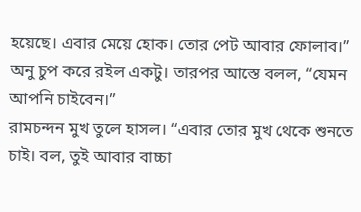হয়েছে। এবার মেয়ে হোক। তোর পেট আবার ফোলাব।”
অনু চুপ করে রইল একটু। তারপর আস্তে বলল, “যেমন আপনি চাইবেন।”
রামচন্দন মুখ তুলে হাসল। “এবার তোর মুখ থেকে শুনতে চাই। বল, তুই আবার বাচ্চা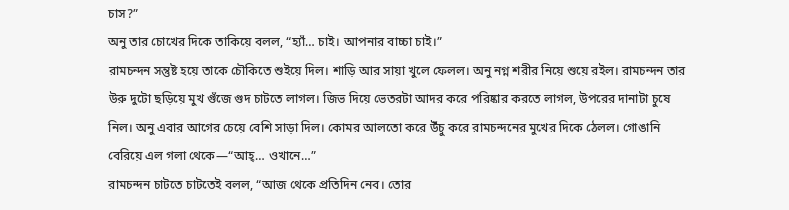চাস?”
অনু তার চোখের দিকে তাকিয়ে বলল, “হ্যাঁ… চাই। আপনার বাচ্চা চাই।”
রামচন্দন সন্তুষ্ট হয়ে তাকে চৌকিতে শুইয়ে দিল। শাড়ি আর সায়া খুলে ফেলল। অনু নগ্ন শরীর নিয়ে শুয়ে রইল। রামচন্দন তার উরু দুটো ছড়িয়ে মুখ গুঁজে গুদ চাটতে লাগল। জিভ দিয়ে ভেতরটা আদর করে পরিষ্কার করতে লাগল, উপরের দানাটা চুষে নিল। অনু এবার আগের চেয়ে বেশি সাড়া দিল। কোমর আলতো করে উঁচু করে রামচন্দনের মুখের দিকে ঠেলল। গোঙানি বেরিয়ে এল গলা থেকে—“আহ্… ওখানে…”
রামচন্দন চাটতে চাটতেই বলল, “আজ থেকে প্রতিদিন নেব। তোর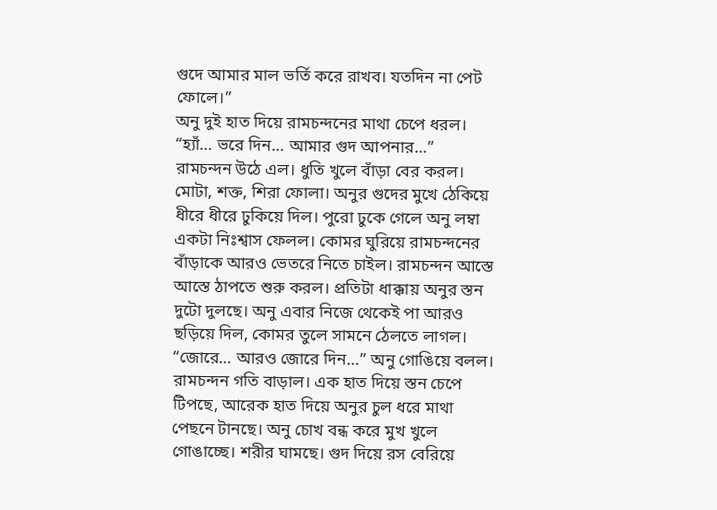গুদে আমার মাল ভর্তি করে রাখব। যতদিন না পেট ফোলে।”
অনু দুই হাত দিয়ে রামচন্দনের মাথা চেপে ধরল। “হ্যাঁ… ভরে দিন… আমার গুদ আপনার…”
রামচন্দন উঠে এল। ধুতি খুলে বাঁড়া বের করল। মোটা, শক্ত, শিরা ফোলা। অনুর গুদের মুখে ঠেকিয়ে ধীরে ধীরে ঢুকিয়ে দিল। পুরো ঢুকে গেলে অনু লম্বা একটা নিঃশ্বাস ফেলল। কোমর ঘুরিয়ে রামচন্দনের বাঁড়াকে আরও ভেতরে নিতে চাইল। রামচন্দন আস্তে আস্তে ঠাপতে শুরু করল। প্রতিটা ধাক্কায় অনুর স্তন দুটো দুলছে। অনু এবার নিজে থেকেই পা আরও ছড়িয়ে দিল, কোমর তুলে সামনে ঠেলতে লাগল।
“জোরে… আরও জোরে দিন…” অনু গোঙিয়ে বলল।
রামচন্দন গতি বাড়াল। এক হাত দিয়ে স্তন চেপে টিপছে, আরেক হাত দিয়ে অনুর চুল ধরে মাথা পেছনে টানছে। অনু চোখ বন্ধ করে মুখ খুলে গোঙাচ্ছে। শরীর ঘামছে। গুদ দিয়ে রস বেরিয়ে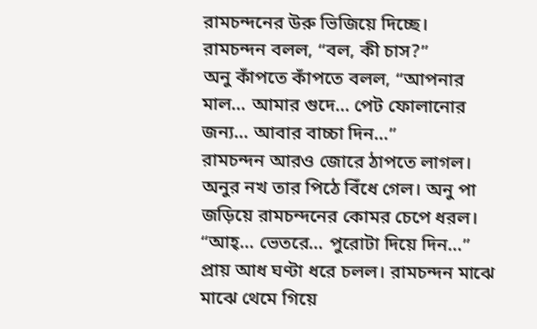রামচন্দনের উরু ভিজিয়ে দিচ্ছে।
রামচন্দন বলল, “বল, কী চাস?”
অনু কাঁপতে কাঁপতে বলল, “আপনার মাল… আমার গুদে… পেট ফোলানোর জন্য… আবার বাচ্চা দিন…”
রামচন্দন আরও জোরে ঠাপতে লাগল। অনুর নখ তার পিঠে বিঁধে গেল। অনু পা জড়িয়ে রামচন্দনের কোমর চেপে ধরল। “আহ্… ভেতরে… পুরোটা দিয়ে দিন…”
প্রায় আধ ঘণ্টা ধরে চলল। রামচন্দন মাঝে মাঝে থেমে গিয়ে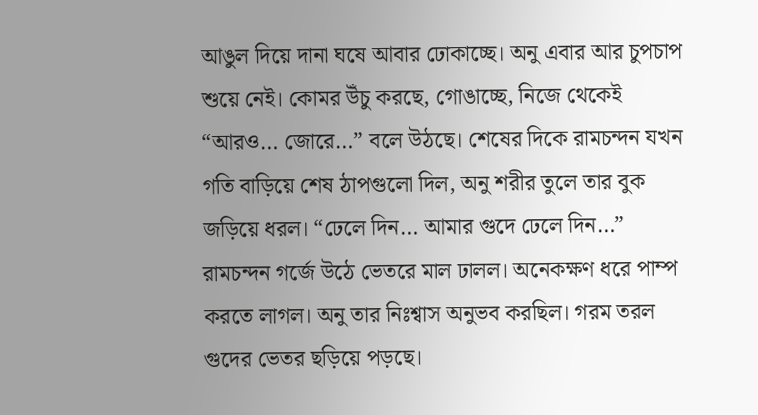আঙুল দিয়ে দানা ঘষে আবার ঢোকাচ্ছে। অনু এবার আর চুপচাপ শুয়ে নেই। কোমর উঁচু করছে, গোঙাচ্ছে, নিজে থেকেই “আরও… জোরে…” বলে উঠছে। শেষের দিকে রামচন্দন যখন গতি বাড়িয়ে শেষ ঠাপগুলো দিল, অনু শরীর তুলে তার বুক জড়িয়ে ধরল। “ঢেলে দিন… আমার গুদে ঢেলে দিন…”
রামচন্দন গর্জে উঠে ভেতরে মাল ঢালল। অনেকক্ষণ ধরে পাম্প করতে লাগল। অনু তার নিঃশ্বাস অনুভব করছিল। গরম তরল গুদের ভেতর ছড়িয়ে পড়ছে।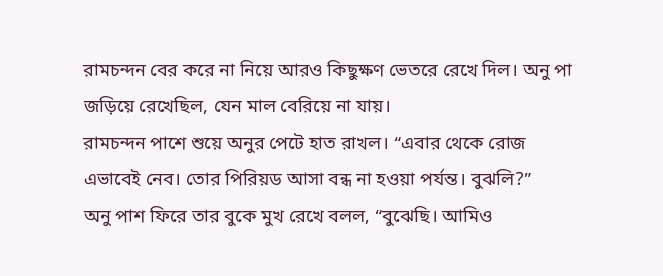রামচন্দন বের করে না নিয়ে আরও কিছুক্ষণ ভেতরে রেখে দিল। অনু পা জড়িয়ে রেখেছিল, যেন মাল বেরিয়ে না যায়।
রামচন্দন পাশে শুয়ে অনুর পেটে হাত রাখল। “এবার থেকে রোজ এভাবেই নেব। তোর পিরিয়ড আসা বন্ধ না হওয়া পর্যন্ত। বুঝলি?”
অনু পাশ ফিরে তার বুকে মুখ রেখে বলল, “বুঝেছি। আমিও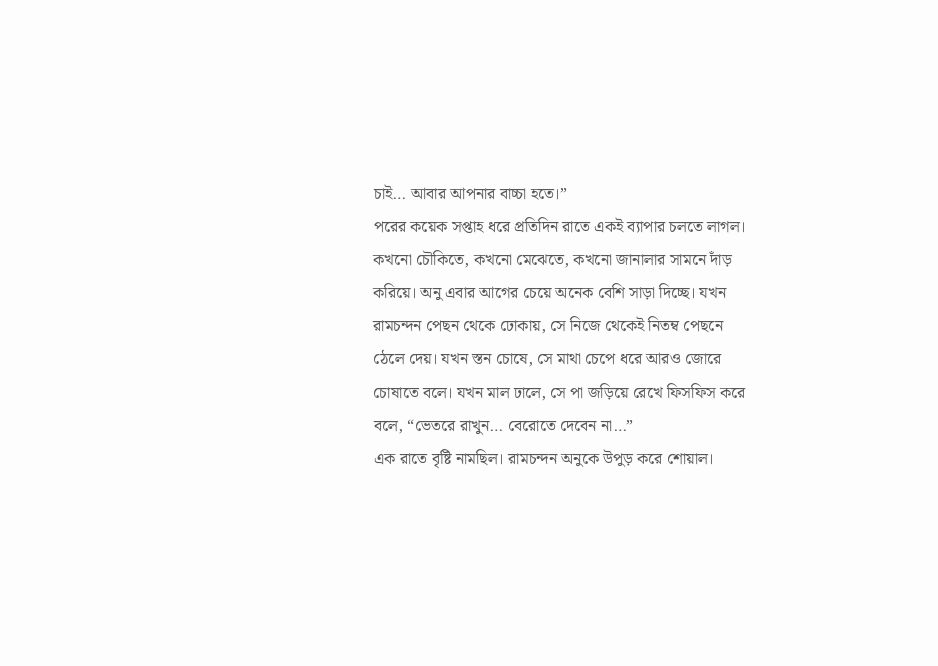চাই… আবার আপনার বাচ্চা হতে।”
পরের কয়েক সপ্তাহ ধরে প্রতিদিন রাতে একই ব্যাপার চলতে লাগল। কখনো চৌকিতে, কখনো মেঝেতে, কখনো জানালার সামনে দাঁড় করিয়ে। অনু এবার আগের চেয়ে অনেক বেশি সাড়া দিচ্ছে। যখন রামচন্দন পেছন থেকে ঢোকায়, সে নিজে থেকেই নিতম্ব পেছনে ঠেলে দেয়। যখন স্তন চোষে, সে মাথা চেপে ধরে আরও জোরে চোষাতে বলে। যখন মাল ঢালে, সে পা জড়িয়ে রেখে ফিসফিস করে বলে, “ভেতরে রাখুন… বেরোতে দেবেন না…”
এক রাতে বৃষ্টি নামছিল। রামচন্দন অনুকে উপুড় করে শোয়াল।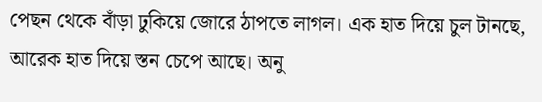পেছন থেকে বাঁড়া ঢুকিয়ে জোরে ঠাপতে লাগল। এক হাত দিয়ে চুল টানছে, আরেক হাত দিয়ে স্তন চেপে আছে। অনু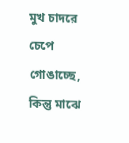মুখ চাদরে চেপে গোঙাচ্ছে, কিন্তু মাঝে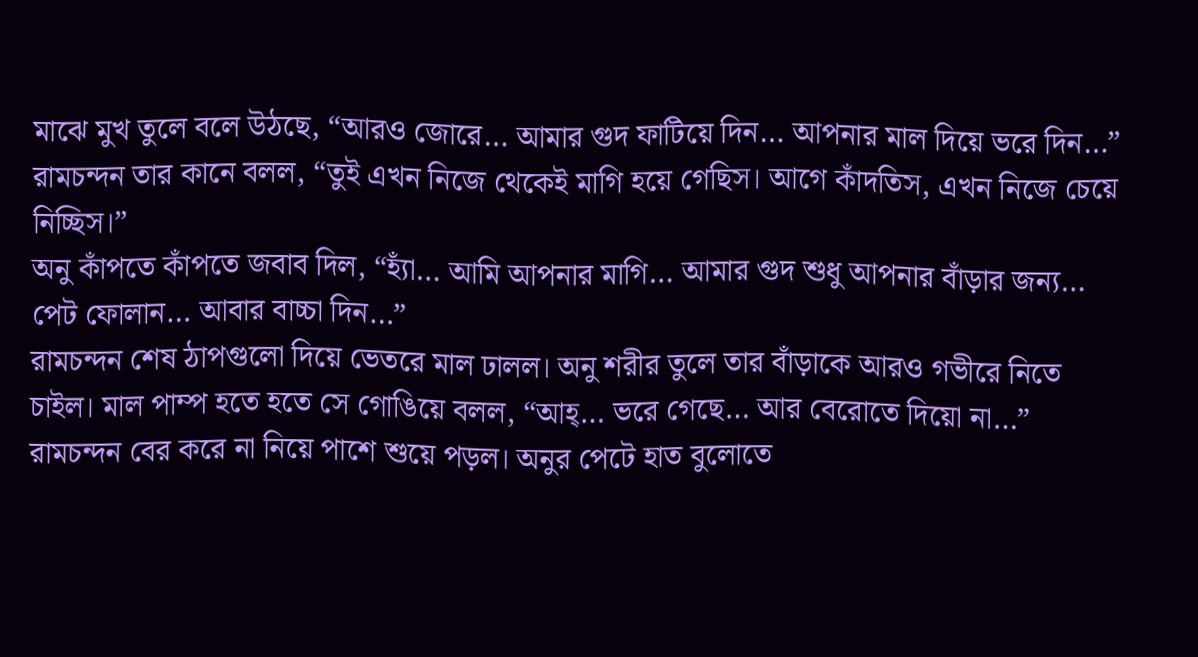মাঝে মুখ তুলে বলে উঠছে, “আরও জোরে… আমার গুদ ফাটিয়ে দিন… আপনার মাল দিয়ে ভরে দিন…”
রামচন্দন তার কানে বলল, “তুই এখন নিজে থেকেই মাগি হয়ে গেছিস। আগে কাঁদতিস, এখন নিজে চেয়ে নিচ্ছিস।”
অনু কাঁপতে কাঁপতে জবাব দিল, “হ্যাঁ… আমি আপনার মাগি… আমার গুদ শুধু আপনার বাঁড়ার জন্য… পেট ফোলান… আবার বাচ্চা দিন…”
রামচন্দন শেষ ঠাপগুলো দিয়ে ভেতরে মাল ঢালল। অনু শরীর তুলে তার বাঁড়াকে আরও গভীরে নিতে চাইল। মাল পাম্প হতে হতে সে গোঙিয়ে বলল, “আহ্… ভরে গেছে… আর বেরোতে দিয়ো না…”
রামচন্দন বের করে না নিয়ে পাশে শুয়ে পড়ল। অনুর পেটে হাত বুলোতে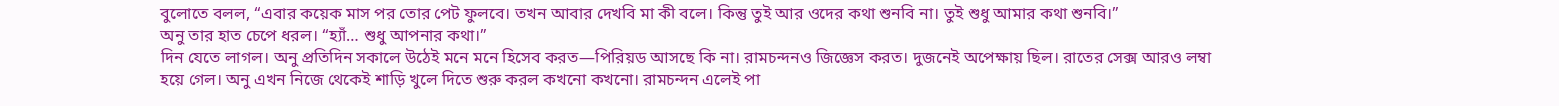বুলোতে বলল, “এবার কয়েক মাস পর তোর পেট ফুলবে। তখন আবার দেখবি মা কী বলে। কিন্তু তুই আর ওদের কথা শুনবি না। তুই শুধু আমার কথা শুনবি।”
অনু তার হাত চেপে ধরল। “হ্যাঁ… শুধু আপনার কথা।”
দিন যেতে লাগল। অনু প্রতিদিন সকালে উঠেই মনে মনে হিসেব করত—পিরিয়ড আসছে কি না। রামচন্দনও জিজ্ঞেস করত। দুজনেই অপেক্ষায় ছিল। রাতের সেক্স আরও লম্বা হয়ে গেল। অনু এখন নিজে থেকেই শাড়ি খুলে দিতে শুরু করল কখনো কখনো। রামচন্দন এলেই পা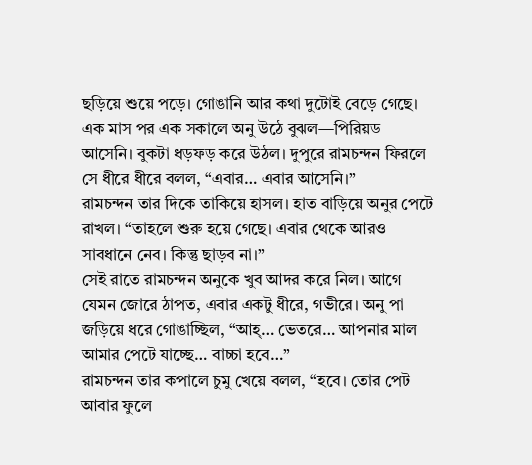ছড়িয়ে শুয়ে পড়ে। গোঙানি আর কথা দুটোই বেড়ে গেছে।
এক মাস পর এক সকালে অনু উঠে বুঝল—পিরিয়ড আসেনি। বুকটা ধড়ফড় করে উঠল। দুপুরে রামচন্দন ফিরলে সে ধীরে ধীরে বলল, “এবার… এবার আসেনি।”
রামচন্দন তার দিকে তাকিয়ে হাসল। হাত বাড়িয়ে অনুর পেটে রাখল। “তাহলে শুরু হয়ে গেছে। এবার থেকে আরও সাবধানে নেব। কিন্তু ছাড়ব না।”
সেই রাতে রামচন্দন অনুকে খুব আদর করে নিল। আগে যেমন জোরে ঠাপত, এবার একটু ধীরে, গভীরে। অনু পা জড়িয়ে ধরে গোঙাচ্ছিল, “আহ্… ভেতরে… আপনার মাল আমার পেটে যাচ্ছে… বাচ্চা হবে…”
রামচন্দন তার কপালে চুমু খেয়ে বলল, “হবে। তোর পেট আবার ফুলে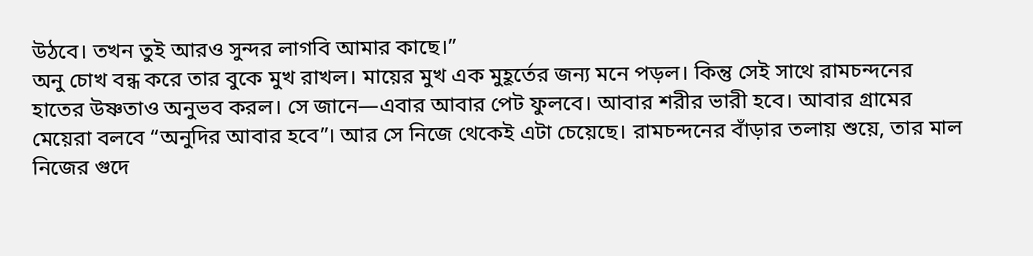উঠবে। তখন তুই আরও সুন্দর লাগবি আমার কাছে।”
অনু চোখ বন্ধ করে তার বুকে মুখ রাখল। মায়ের মুখ এক মুহূর্তের জন্য মনে পড়ল। কিন্তু সেই সাথে রামচন্দনের হাতের উষ্ণতাও অনুভব করল। সে জানে—এবার আবার পেট ফুলবে। আবার শরীর ভারী হবে। আবার গ্রামের মেয়েরা বলবে “অনুদির আবার হবে”। আর সে নিজে থেকেই এটা চেয়েছে। রামচন্দনের বাঁড়ার তলায় শুয়ে, তার মাল নিজের গুদে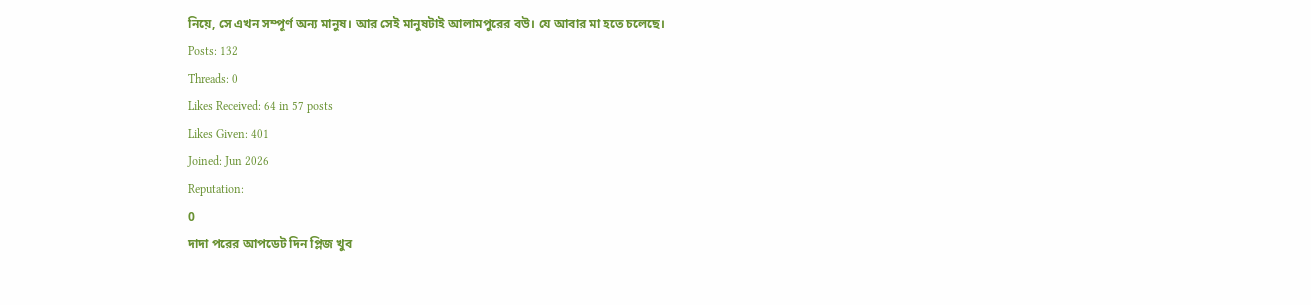নিয়ে, সে এখন সম্পূর্ণ অন্য মানুষ। আর সেই মানুষটাই আলামপুরের বউ। যে আবার মা হতে চলেছে।
Posts: 132
Threads: 0
Likes Received: 64 in 57 posts
Likes Given: 401
Joined: Jun 2026
Reputation:
0
দাদা পরের আপডেট দিন প্লিজ খুব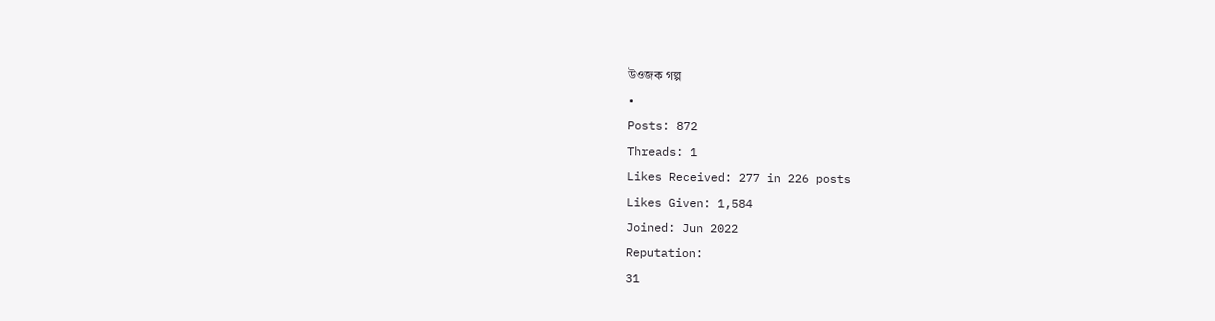উওজক গল্প
•
Posts: 872
Threads: 1
Likes Received: 277 in 226 posts
Likes Given: 1,584
Joined: Jun 2022
Reputation:
31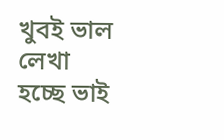খুবই ভাল লেখা হচ্ছে ভাই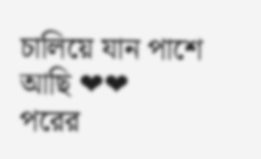চালিয়ে যান পাশে আছি ❤❤
পরের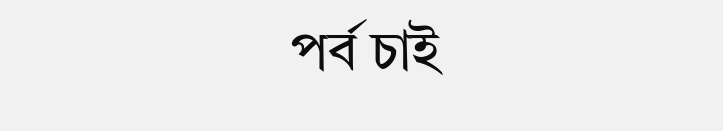পর্ব চাই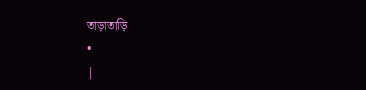তাড়াতাড়ি
•
|